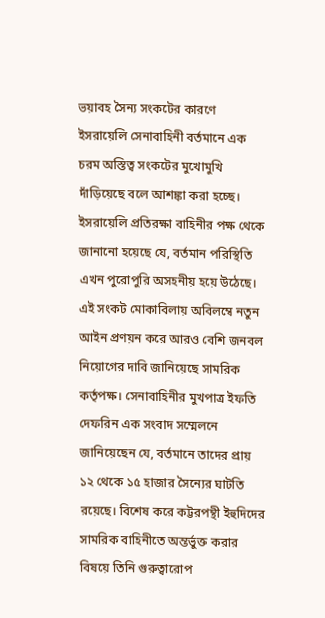ভয়াবহ সৈন্য সংকটের কারণে ইসরায়েলি সেনাবাহিনী বর্তমানে এক চরম অস্তিত্ব সংকটের মুখোমুখি দাঁড়িয়েছে বলে আশঙ্কা করা হচ্ছে। ইসরায়েলি প্রতিরক্ষা বাহিনীর পক্ষ থেকে জানানো হয়েছে যে, বর্তমান পরিস্থিতি এখন পুরোপুরি অসহনীয় হয়ে উঠেছে। এই সংকট মোকাবিলায় অবিলম্বে নতুন আইন প্রণয়ন করে আরও বেশি জনবল নিয়োগের দাবি জানিয়েছে সামরিক কর্তৃপক্ষ। সেনাবাহিনীর মুখপাত্র ইফতি দেফরিন এক সংবাদ সম্মেলনে জানিয়েছেন যে, বর্তমানে তাদের প্রায় ১২ থেকে ১৫ হাজার সৈন্যের ঘাটতি রয়েছে। বিশেষ করে কট্টরপন্থী ইহুদিদের সামরিক বাহিনীতে অন্তর্ভুক্ত করার বিষয়ে তিনি গুরুত্বারোপ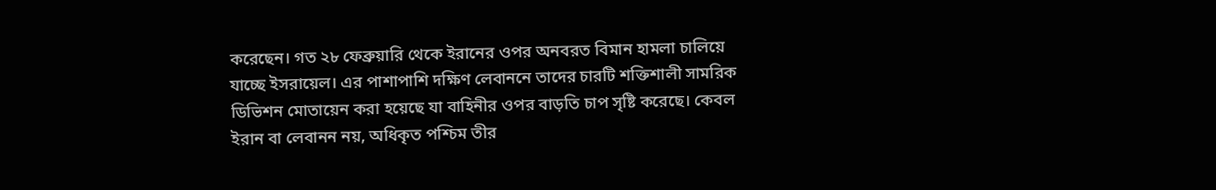করেছেন। গত ২৮ ফেব্রুয়ারি থেকে ইরানের ওপর অনবরত বিমান হামলা চালিয়ে যাচ্ছে ইসরায়েল। এর পাশাপাশি দক্ষিণ লেবাননে তাদের চারটি শক্তিশালী সামরিক ডিভিশন মোতায়েন করা হয়েছে যা বাহিনীর ওপর বাড়তি চাপ সৃষ্টি করেছে। কেবল ইরান বা লেবানন নয়, অধিকৃত পশ্চিম তীর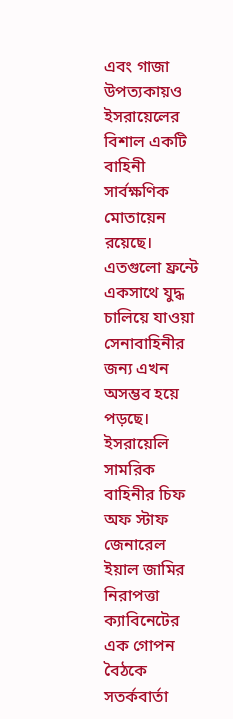এবং গাজা উপত্যকায়ও ইসরায়েলের বিশাল একটি বাহিনী সার্বক্ষণিক মোতায়েন রয়েছে। এতগুলো ফ্রন্টে একসাথে যুদ্ধ চালিয়ে যাওয়া সেনাবাহিনীর জন্য এখন অসম্ভব হয়ে পড়ছে। ইসরায়েলি সামরিক বাহিনীর চিফ অফ স্টাফ জেনারেল ইয়াল জামির নিরাপত্তা ক্যাবিনেটের এক গোপন বৈঠকে সতর্কবার্তা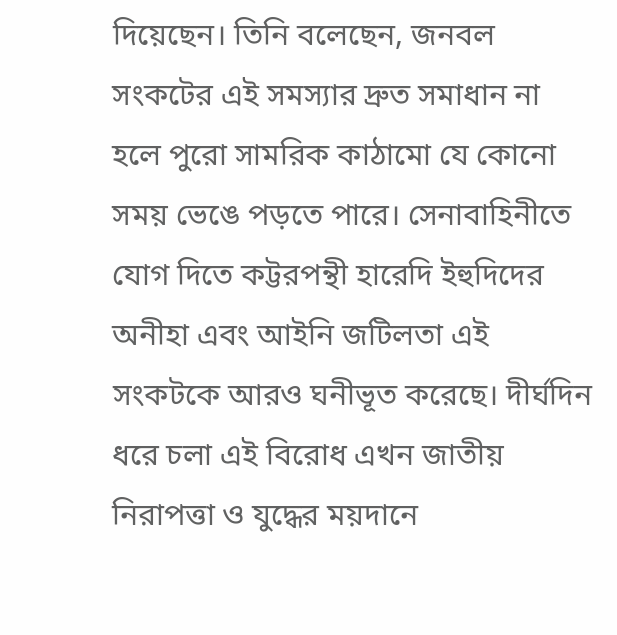দিয়েছেন। তিনি বলেছেন, জনবল সংকটের এই সমস্যার দ্রুত সমাধান না হলে পুরো সামরিক কাঠামো যে কোনো সময় ভেঙে পড়তে পারে। সেনাবাহিনীতে যোগ দিতে কট্টরপন্থী হারেদি ইহুদিদের অনীহা এবং আইনি জটিলতা এই সংকটকে আরও ঘনীভূত করেছে। দীর্ঘদিন ধরে চলা এই বিরোধ এখন জাতীয় নিরাপত্তা ও যুদ্ধের ময়দানে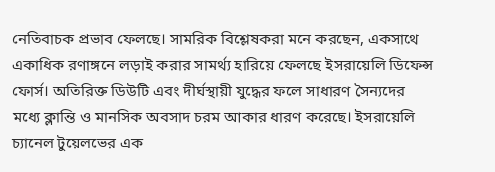নেতিবাচক প্রভাব ফেলছে। সামরিক বিশ্লেষকরা মনে করছেন, একসাথে একাধিক রণাঙ্গনে লড়াই করার সামর্থ্য হারিয়ে ফেলছে ইসরায়েলি ডিফেন্স ফোর্স। অতিরিক্ত ডিউটি এবং দীর্ঘস্থায়ী যুদ্ধের ফলে সাধারণ সৈন্যদের মধ্যে ক্লান্তি ও মানসিক অবসাদ চরম আকার ধারণ করেছে। ইসরায়েলি চ্যানেল টুয়েলভের এক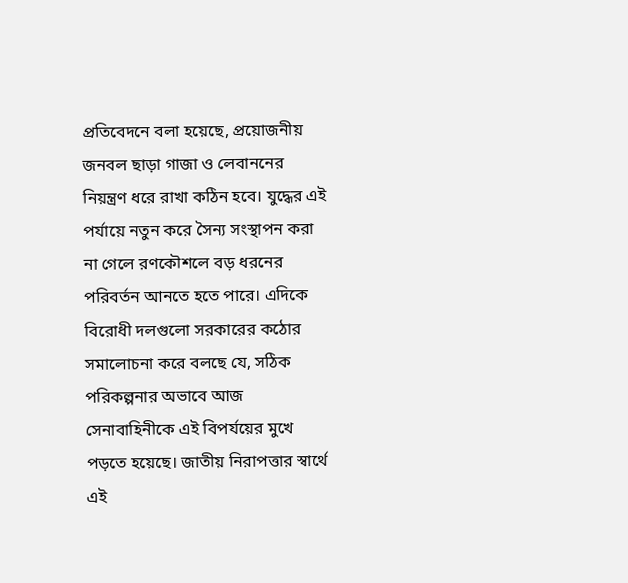প্রতিবেদনে বলা হয়েছে, প্রয়োজনীয় জনবল ছাড়া গাজা ও লেবাননের নিয়ন্ত্রণ ধরে রাখা কঠিন হবে। যুদ্ধের এই পর্যায়ে নতুন করে সৈন্য সংস্থাপন করা না গেলে রণকৌশলে বড় ধরনের পরিবর্তন আনতে হতে পারে। এদিকে বিরোধী দলগুলো সরকারের কঠোর সমালোচনা করে বলছে যে, সঠিক পরিকল্পনার অভাবে আজ সেনাবাহিনীকে এই বিপর্যয়ের মুখে পড়তে হয়েছে। জাতীয় নিরাপত্তার স্বার্থে এই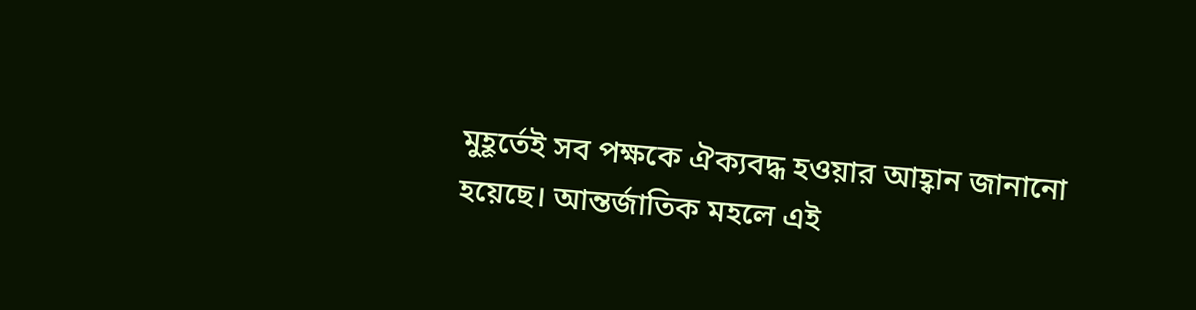মুহূর্তেই সব পক্ষকে ঐক্যবদ্ধ হওয়ার আহ্বান জানানো হয়েছে। আন্তর্জাতিক মহলে এই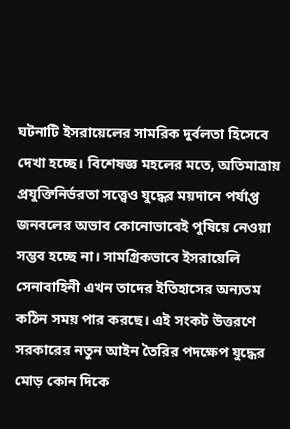ঘটনাটি ইসরায়েলের সামরিক দুর্বলতা হিসেবে দেখা হচ্ছে। বিশেষজ্ঞ মহলের মতে, অতিমাত্রায় প্রযুক্তিনির্ভরতা সত্ত্বেও যুদ্ধের ময়দানে পর্যাপ্ত জনবলের অভাব কোনোভাবেই পুষিয়ে নেওয়া সম্ভব হচ্ছে না। সামগ্রিকভাবে ইসরায়েলি সেনাবাহিনী এখন তাদের ইতিহাসের অন্যতম কঠিন সময় পার করছে। এই সংকট উত্তরণে সরকারের নতুন আইন তৈরির পদক্ষেপ যুদ্ধের মোড় কোন দিকে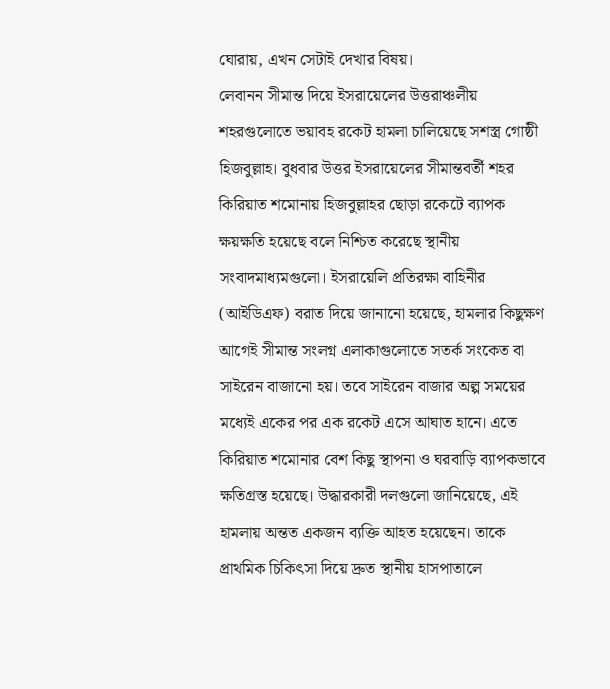ঘোরায়, এখন সেটাই দেখার বিষয়।
লেবানন সীমান্ত দিয়ে ইসরায়েলের উত্তরাঞ্চলীয় শহরগুলোতে ভয়াবহ রকেট হামলা চালিয়েছে সশস্ত্র গোষ্ঠী হিজবুল্লাহ। বুধবার উত্তর ইসরায়েলের সীমান্তবর্তী শহর কিরিয়াত শমোনায় হিজবুল্লাহর ছোড়া রকেটে ব্যাপক ক্ষয়ক্ষতি হয়েছে বলে নিশ্চিত করেছে স্থানীয় সংবাদমাধ্যমগুলো। ইসরায়েলি প্রতিরক্ষা বাহিনীর (আইডিএফ) বরাত দিয়ে জানানো হয়েছে, হামলার কিছুক্ষণ আগেই সীমান্ত সংলগ্ন এলাকাগুলোতে সতর্ক সংকেত বা সাইরেন বাজানো হয়। তবে সাইরেন বাজার অল্প সময়ের মধ্যেই একের পর এক রকেট এসে আঘাত হানে। এতে কিরিয়াত শমোনার বেশ কিছু স্থাপনা ও ঘরবাড়ি ব্যাপকভাবে ক্ষতিগ্রস্ত হয়েছে। উদ্ধারকারী দলগুলো জানিয়েছে, এই হামলায় অন্তত একজন ব্যক্তি আহত হয়েছেন। তাকে প্রাথমিক চিকিৎসা দিয়ে দ্রুত স্থানীয় হাসপাতালে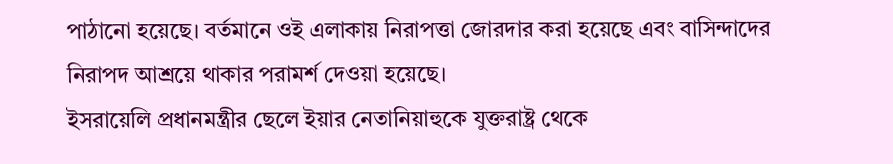পাঠানো হয়েছে। বর্তমানে ওই এলাকায় নিরাপত্তা জোরদার করা হয়েছে এবং বাসিন্দাদের নিরাপদ আশ্রয়ে থাকার পরামর্শ দেওয়া হয়েছে।
ইসরায়েলি প্রধানমন্ত্রীর ছেলে ইয়ার নেতানিয়াহুকে যুক্তরাষ্ট্র থেকে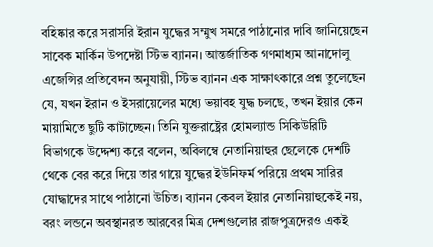বহিষ্কার করে সরাসরি ইরান যুদ্ধের সম্মুখ সমরে পাঠানোর দাবি জানিয়েছেন সাবেক মার্কিন উপদেষ্টা স্টিভ ব্যানন। আন্তর্জাতিক গণমাধ্যম আনাদোলু এজেন্সির প্রতিবেদন অনুযায়ী, স্টিভ ব্যানন এক সাক্ষাৎকারে প্রশ্ন তুলেছেন যে, যখন ইরান ও ইসরায়েলের মধ্যে ভয়াবহ যুদ্ধ চলছে, তখন ইয়ার কেন মায়ামিতে ছুটি কাটাচ্ছেন। তিনি যুক্তরাষ্ট্রের হোমল্যান্ড সিকিউরিটি বিভাগকে উদ্দেশ্য করে বলেন, অবিলম্বে নেতানিয়াহুর ছেলেকে দেশটি থেকে বের করে দিয়ে তার গায়ে যুদ্ধের ইউনিফর্ম পরিয়ে প্রথম সারির যোদ্ধাদের সাথে পাঠানো উচিত। ব্যানন কেবল ইয়ার নেতানিয়াহুকেই নয়, বরং লন্ডনে অবস্থানরত আরবের মিত্র দেশগুলোর রাজপুত্রদেরও একই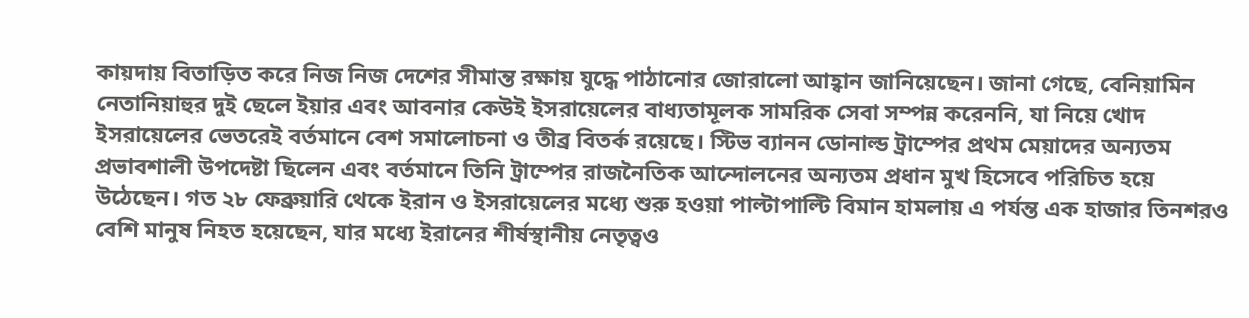কায়দায় বিতাড়িত করে নিজ নিজ দেশের সীমান্ত রক্ষায় যুদ্ধে পাঠানোর জোরালো আহ্বান জানিয়েছেন। জানা গেছে, বেনিয়ামিন নেতানিয়াহুর দুই ছেলে ইয়ার এবং আবনার কেউই ইসরায়েলের বাধ্যতামূলক সামরিক সেবা সম্পন্ন করেননি, যা নিয়ে খোদ ইসরায়েলের ভেতরেই বর্তমানে বেশ সমালোচনা ও তীব্র বিতর্ক রয়েছে। স্টিভ ব্যানন ডোনাল্ড ট্রাম্পের প্রথম মেয়াদের অন্যতম প্রভাবশালী উপদেষ্টা ছিলেন এবং বর্তমানে তিনি ট্রাম্পের রাজনৈতিক আন্দোলনের অন্যতম প্রধান মুখ হিসেবে পরিচিত হয়ে উঠেছেন। গত ২৮ ফেব্রুয়ারি থেকে ইরান ও ইসরায়েলের মধ্যে শুরু হওয়া পাল্টাপাল্টি বিমান হামলায় এ পর্যন্ত এক হাজার তিনশরও বেশি মানুষ নিহত হয়েছেন, যার মধ্যে ইরানের শীর্ষস্থানীয় নেতৃত্বও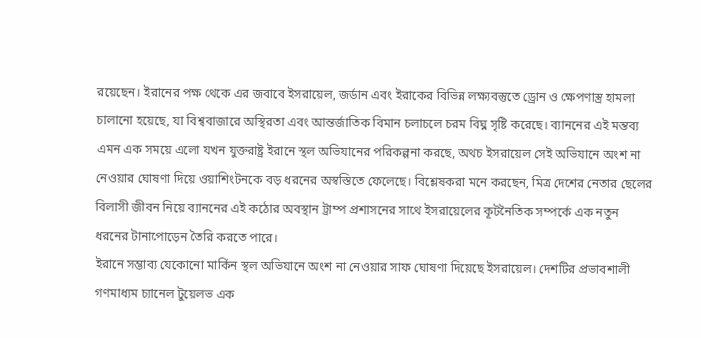রয়েছেন। ইরানের পক্ষ থেকে এর জবাবে ইসরায়েল, জর্ডান এবং ইরাকের বিভিন্ন লক্ষ্যবস্তুতে ড্রোন ও ক্ষেপণাস্ত্র হামলা চালানো হয়েছে, যা বিশ্ববাজারে অস্থিরতা এবং আন্তর্জাতিক বিমান চলাচলে চরম বিঘ্ন সৃষ্টি করেছে। ব্যাননের এই মন্তব্য এমন এক সময়ে এলো যখন যুক্তরাষ্ট্র ইরানে স্থল অভিযানের পরিকল্পনা করছে, অথচ ইসরায়েল সেই অভিযানে অংশ না নেওয়ার ঘোষণা দিয়ে ওয়াশিংটনকে বড় ধরনের অস্বস্তিতে ফেলেছে। বিশ্লেষকরা মনে করছেন, মিত্র দেশের নেতার ছেলের বিলাসী জীবন নিয়ে ব্যাননের এই কঠোর অবস্থান ট্রাম্প প্রশাসনের সাথে ইসরায়েলের কূটনৈতিক সম্পর্কে এক নতুন ধরনের টানাপোড়েন তৈরি করতে পারে।
ইরানে সম্ভাব্য যেকোনো মার্কিন স্থল অভিযানে অংশ না নেওয়ার সাফ ঘোষণা দিয়েছে ইসরায়েল। দেশটির প্রভাবশালী গণমাধ্যম চ্যানেল টুয়েলভ এক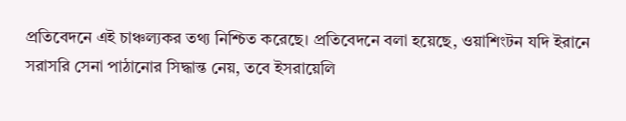প্রতিবেদনে এই চাঞ্চল্যকর তথ্য নিশ্চিত করেছে। প্রতিবেদনে বলা হয়েছে, ওয়াশিংটন যদি ইরানে সরাসরি সেনা পাঠানোর সিদ্ধান্ত নেয়, তবে ইসরায়েলি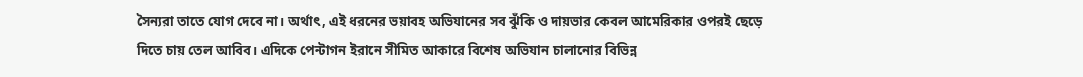সৈন্যরা তাতে যোগ দেবে না। অর্থাৎ, এই ধরনের ভয়াবহ অভিযানের সব ঝুঁকি ও দায়ভার কেবল আমেরিকার ওপরই ছেড়ে দিতে চায় তেল আবিব। এদিকে পেন্টাগন ইরানে সীমিত আকারে বিশেষ অভিযান চালানোর বিভিন্ন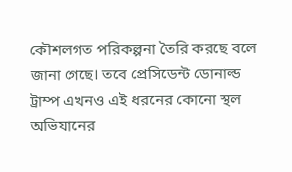কৌশলগত পরিকল্পনা তৈরি করছে বলে জানা গেছে। তবে প্রেসিডেন্ট ডোনাল্ড ট্রাম্প এখনও এই ধরনের কোনো স্থল অভিযানের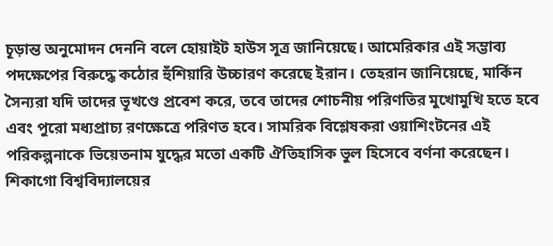চূড়ান্ত অনুমোদন দেননি বলে হোয়াইট হাউস সূত্র জানিয়েছে। আমেরিকার এই সম্ভাব্য পদক্ষেপের বিরুদ্ধে কঠোর হুঁশিয়ারি উচ্চারণ করেছে ইরান। তেহরান জানিয়েছে, মার্কিন সৈন্যরা যদি তাদের ভূখণ্ডে প্রবেশ করে, তবে তাদের শোচনীয় পরিণতির মুখোমুখি হতে হবে এবং পুরো মধ্যপ্রাচ্য রণক্ষেত্রে পরিণত হবে। সামরিক বিশ্লেষকরা ওয়াশিংটনের এই পরিকল্পনাকে ভিয়েতনাম যুদ্ধের মতো একটি ঐতিহাসিক ভুল হিসেবে বর্ণনা করেছেন। শিকাগো বিশ্ববিদ্যালয়ের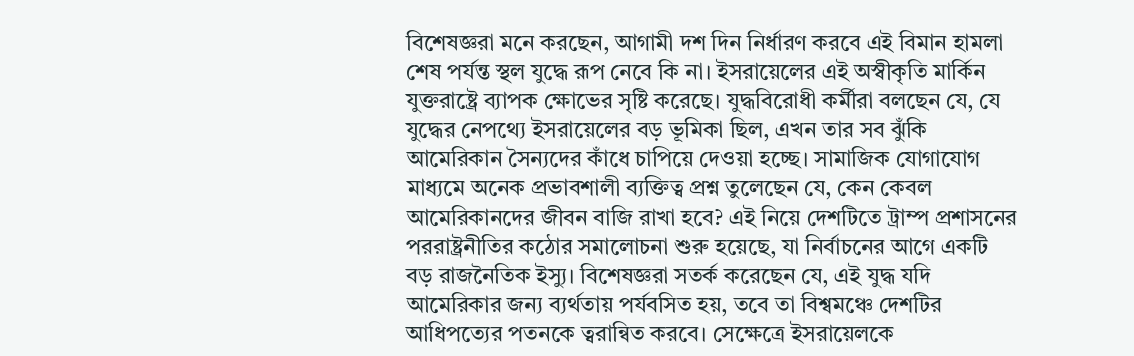বিশেষজ্ঞরা মনে করছেন, আগামী দশ দিন নির্ধারণ করবে এই বিমান হামলা শেষ পর্যন্ত স্থল যুদ্ধে রূপ নেবে কি না। ইসরায়েলের এই অস্বীকৃতি মার্কিন যুক্তরাষ্ট্রে ব্যাপক ক্ষোভের সৃষ্টি করেছে। যুদ্ধবিরোধী কর্মীরা বলছেন যে, যে যুদ্ধের নেপথ্যে ইসরায়েলের বড় ভূমিকা ছিল, এখন তার সব ঝুঁকি আমেরিকান সৈন্যদের কাঁধে চাপিয়ে দেওয়া হচ্ছে। সামাজিক যোগাযোগ মাধ্যমে অনেক প্রভাবশালী ব্যক্তিত্ব প্রশ্ন তুলেছেন যে, কেন কেবল আমেরিকানদের জীবন বাজি রাখা হবে? এই নিয়ে দেশটিতে ট্রাম্প প্রশাসনের পররাষ্ট্রনীতির কঠোর সমালোচনা শুরু হয়েছে, যা নির্বাচনের আগে একটি বড় রাজনৈতিক ইস্যু। বিশেষজ্ঞরা সতর্ক করেছেন যে, এই যুদ্ধ যদি আমেরিকার জন্য ব্যর্থতায় পর্যবসিত হয়, তবে তা বিশ্বমঞ্চে দেশটির আধিপত্যের পতনকে ত্বরান্বিত করবে। সেক্ষেত্রে ইসরায়েলকে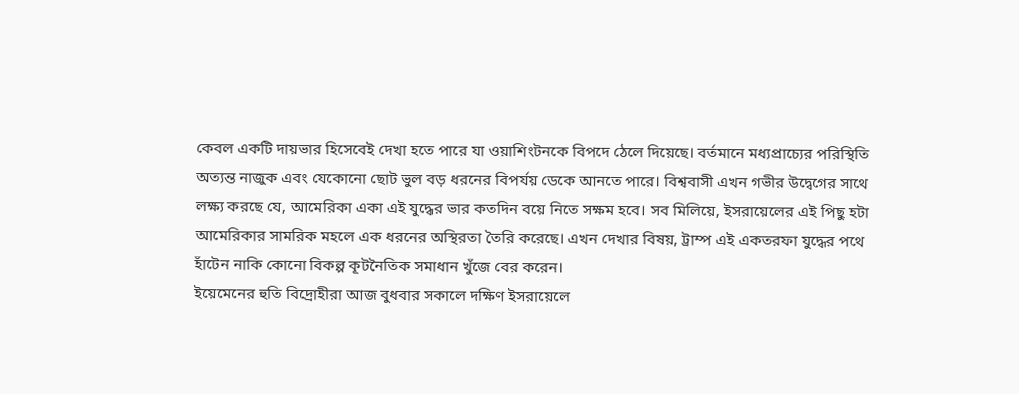কেবল একটি দায়ভার হিসেবেই দেখা হতে পারে যা ওয়াশিংটনকে বিপদে ঠেলে দিয়েছে। বর্তমানে মধ্যপ্রাচ্যের পরিস্থিতি অত্যন্ত নাজুক এবং যেকোনো ছোট ভুল বড় ধরনের বিপর্যয় ডেকে আনতে পারে। বিশ্ববাসী এখন গভীর উদ্বেগের সাথে লক্ষ্য করছে যে, আমেরিকা একা এই যুদ্ধের ভার কতদিন বয়ে নিতে সক্ষম হবে। সব মিলিয়ে, ইসরায়েলের এই পিছু হটা আমেরিকার সামরিক মহলে এক ধরনের অস্থিরতা তৈরি করেছে। এখন দেখার বিষয়, ট্রাম্প এই একতরফা যুদ্ধের পথে হাঁটেন নাকি কোনো বিকল্প কূটনৈতিক সমাধান খুঁজে বের করেন।
ইয়েমেনের হুতি বিদ্রোহীরা আজ বুধবার সকালে দক্ষিণ ইসরায়েলে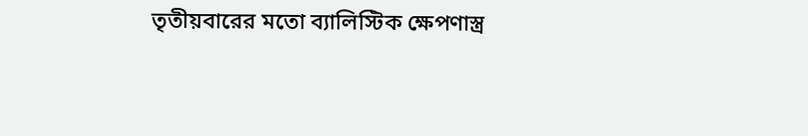তৃতীয়বারের মতো ব্যালিস্টিক ক্ষেপণাস্ত্র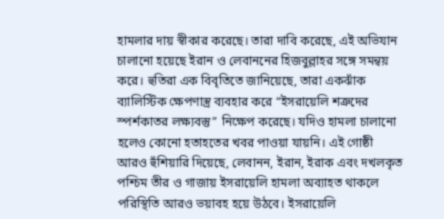হামলার দায় স্বীকার করেছে। তারা দাবি করেছে, এই অভিযান চালানো হয়েছে ইরান ও লেবাননের হিজবুল্লাহর সঙ্গে সমন্বয় করে। হুতিরা এক বিবৃতিতে জানিয়েছে, তারা একঝাঁক ব্যালিস্টিক ক্ষেপণাস্ত্র ব্যবহার করে “ইসরায়েলি শত্রুদের স্পর্শকাতর লক্ষ্যবস্তু” নিক্ষেপ করেছে। যদিও হামলা চালানো হলেও কোনো হতাহতের খবর পাওয়া যায়নি। এই গোষ্ঠী আরও হুঁশিয়ারি দিয়েছে, লেবানন, ইরান, ইরাক এবং দখলকৃত পশ্চিম তীর ও গাজায় ইসরায়েলি হামলা অব্যাহত থাকলে পরিস্থিতি আরও ভয়াবহ হয়ে উঠবে। ইসরায়েলি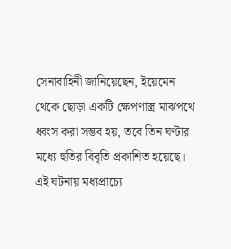সেনাবাহিনী জানিয়েছেন, ইয়েমেন থেকে ছোড়া একটি ক্ষেপণাস্ত্র মাঝপথে ধ্বংস করা সম্ভব হয়, তবে তিন ঘণ্টার মধ্যে হুতির বিবৃতি প্রকাশিত হয়েছে। এই ঘটনায় মধ্যপ্রাচ্যে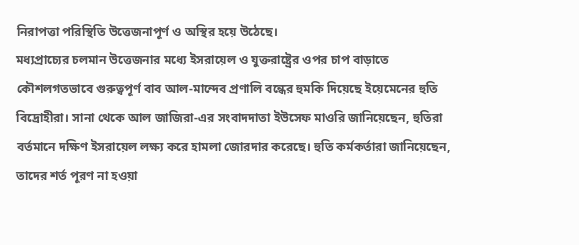নিরাপত্তা পরিস্থিতি উত্তেজনাপূর্ণ ও অস্থির হয়ে উঠেছে।
মধ্যপ্রাচ্যের চলমান উত্তেজনার মধ্যে ইসরায়েল ও যুক্তরাষ্ট্রের ওপর চাপ বাড়াতে কৌশলগতভাবে গুরুত্বপূর্ণ বাব আল-মান্দেব প্রণালি বন্ধের হুমকি দিয়েছে ইয়েমেনের হুতি বিদ্রোহীরা। সানা থেকে আল জাজিরা-এর সংবাদদাতা ইউসেফ মাওরি জানিয়েছেন, হুতিরা বর্তমানে দক্ষিণ ইসরায়েল লক্ষ্য করে হামলা জোরদার করেছে। হুতি কর্মকর্তারা জানিয়েছেন, তাদের শর্ত পূরণ না হওয়া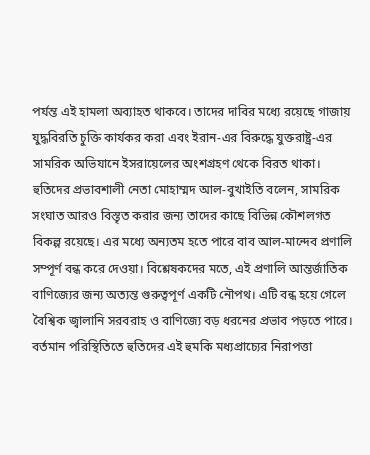পর্যন্ত এই হামলা অব্যাহত থাকবে। তাদের দাবির মধ্যে রয়েছে গাজায় যুদ্ধবিরতি চুক্তি কার্যকর করা এবং ইরান-এর বিরুদ্ধে যুক্তরাষ্ট্র-এর সামরিক অভিযানে ইসরায়েলের অংশগ্রহণ থেকে বিরত থাকা। হুতিদের প্রভাবশালী নেতা মোহাম্মদ আল-বুখাইতি বলেন, সামরিক সংঘাত আরও বিস্তৃত করার জন্য তাদের কাছে বিভিন্ন কৌশলগত বিকল্প রয়েছে। এর মধ্যে অন্যতম হতে পারে বাব আল-মান্দেব প্রণালি সম্পূর্ণ বন্ধ করে দেওয়া। বিশ্লেষকদের মতে, এই প্রণালি আন্তর্জাতিক বাণিজ্যের জন্য অত্যন্ত গুরুত্বপূর্ণ একটি নৌপথ। এটি বন্ধ হয়ে গেলে বৈশ্বিক জ্বালানি সরবরাহ ও বাণিজ্যে বড় ধরনের প্রভাব পড়তে পারে। বর্তমান পরিস্থিতিতে হুতিদের এই হুমকি মধ্যপ্রাচ্যের নিরাপত্তা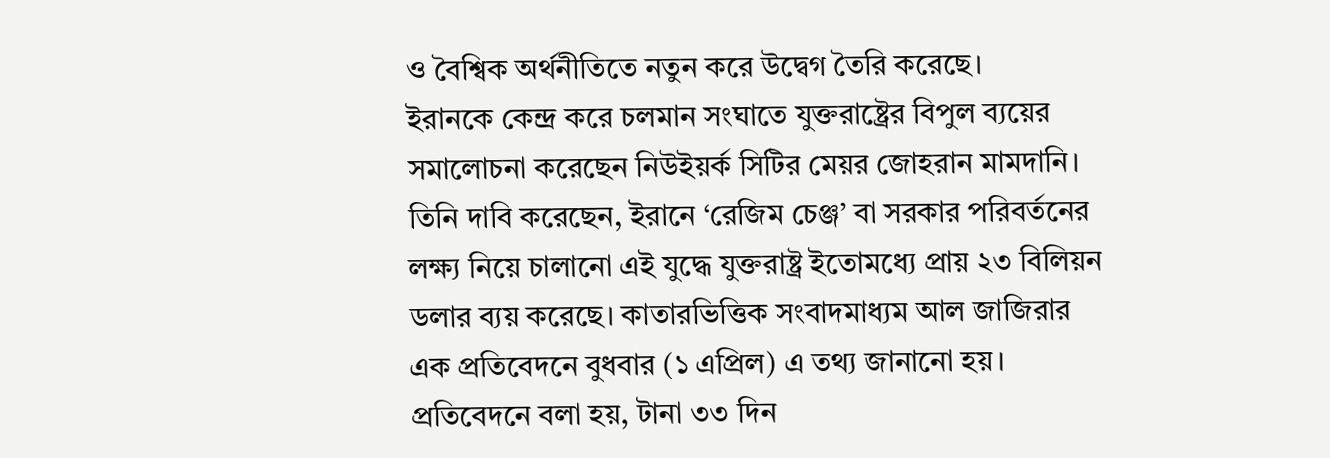ও বৈশ্বিক অর্থনীতিতে নতুন করে উদ্বেগ তৈরি করেছে।
ইরানকে কেন্দ্র করে চলমান সংঘাতে যুক্তরাষ্ট্রের বিপুল ব্যয়ের সমালোচনা করেছেন নিউইয়র্ক সিটির মেয়র জোহরান মামদানি। তিনি দাবি করেছেন, ইরানে ‘রেজিম চেঞ্জ’ বা সরকার পরিবর্তনের লক্ষ্য নিয়ে চালানো এই যুদ্ধে যুক্তরাষ্ট্র ইতোমধ্যে প্রায় ২৩ বিলিয়ন ডলার ব্যয় করেছে। কাতারভিত্তিক সংবাদমাধ্যম আল জাজিরার এক প্রতিবেদনে বুধবার (১ এপ্রিল) এ তথ্য জানানো হয়। প্রতিবেদনে বলা হয়, টানা ৩৩ দিন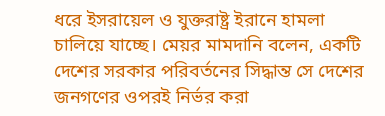ধরে ইসরায়েল ও যুক্তরাষ্ট্র ইরানে হামলা চালিয়ে যাচ্ছে। মেয়র মামদানি বলেন, একটি দেশের সরকার পরিবর্তনের সিদ্ধান্ত সে দেশের জনগণের ওপরই নির্ভর করা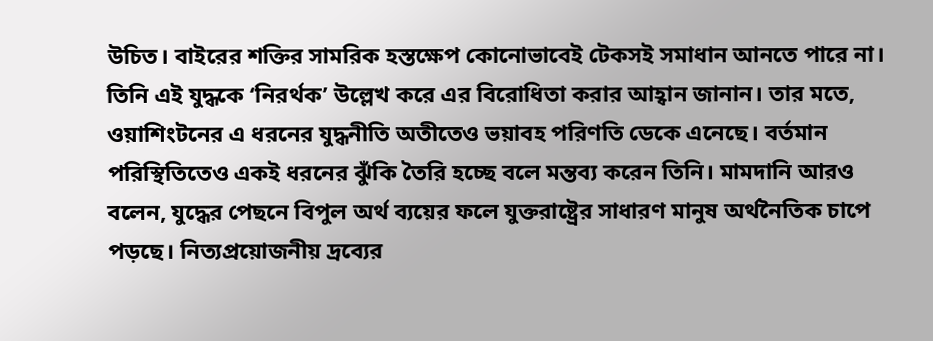উচিত। বাইরের শক্তির সামরিক হস্তক্ষেপ কোনোভাবেই টেকসই সমাধান আনতে পারে না। তিনি এই যুদ্ধকে ‘নিরর্থক’ উল্লেখ করে এর বিরোধিতা করার আহ্বান জানান। তার মতে, ওয়াশিংটনের এ ধরনের যুদ্ধনীতি অতীতেও ভয়াবহ পরিণতি ডেকে এনেছে। বর্তমান পরিস্থিতিতেও একই ধরনের ঝুঁকি তৈরি হচ্ছে বলে মন্তব্য করেন তিনি। মামদানি আরও বলেন, যুদ্ধের পেছনে বিপুল অর্থ ব্যয়ের ফলে যুক্তরাষ্ট্রের সাধারণ মানুষ অর্থনৈতিক চাপে পড়ছে। নিত্যপ্রয়োজনীয় দ্রব্যের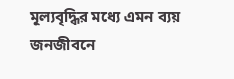মূল্যবৃদ্ধির মধ্যে এমন ব্যয় জনজীবনে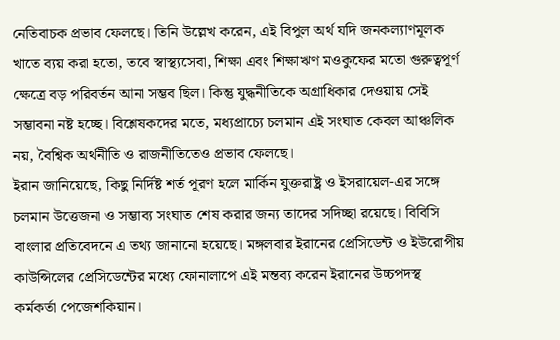নেতিবাচক প্রভাব ফেলছে। তিনি উল্লেখ করেন, এই বিপুল অর্থ যদি জনকল্যাণমূলক খাতে ব্যয় করা হতো, তবে স্বাস্থ্যসেবা, শিক্ষা এবং শিক্ষাঋণ মওকুফের মতো গুরুত্বপূর্ণ ক্ষেত্রে বড় পরিবর্তন আনা সম্ভব ছিল। কিন্তু যুদ্ধনীতিকে অগ্রাধিকার দেওয়ায় সেই সম্ভাবনা নষ্ট হচ্ছে। বিশ্লেষকদের মতে, মধ্যপ্রাচ্যে চলমান এই সংঘাত কেবল আঞ্চলিক নয়, বৈশ্বিক অর্থনীতি ও রাজনীতিতেও প্রভাব ফেলছে।
ইরান জানিয়েছে, কিছু নির্দিষ্ট শর্ত পূরণ হলে মার্কিন যুক্তরাষ্ট্র ও ইসরায়েল-এর সঙ্গে চলমান উত্তেজনা ও সম্ভাব্য সংঘাত শেষ করার জন্য তাদের সদিচ্ছা রয়েছে। বিবিসি বাংলার প্রতিবেদনে এ তথ্য জানানো হয়েছে। মঙ্গলবার ইরানের প্রেসিডেন্ট ও ইউরোপীয় কাউন্সিলের প্রেসিডেন্টের মধ্যে ফোনালাপে এই মন্তব্য করেন ইরানের উচ্চপদস্থ কর্মকর্তা পেজেশকিয়ান।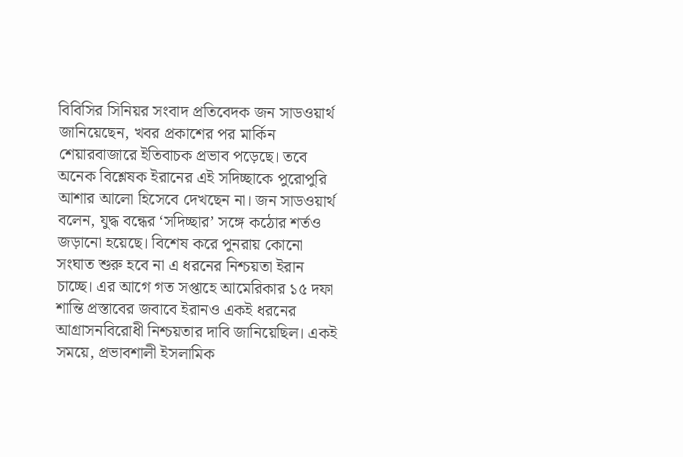বিবিসির সিনিয়র সংবাদ প্রতিবেদক জন সাডওয়ার্থ জানিয়েছেন, খবর প্রকাশের পর মার্কিন শেয়ারবাজারে ইতিবাচক প্রভাব পড়েছে। তবে অনেক বিশ্লেষক ইরানের এই সদিচ্ছাকে পুরোপুরি আশার আলো হিসেবে দেখছেন না। জন সাডওয়ার্থ বলেন, যুদ্ধ বন্ধের ‘সদিচ্ছার’ সঙ্গে কঠোর শর্তও জড়ানো হয়েছে। বিশেষ করে পুনরায় কোনো সংঘাত শুরু হবে না এ ধরনের নিশ্চয়তা ইরান চাচ্ছে। এর আগে গত সপ্তাহে আমেরিকার ১৫ দফা শান্তি প্রস্তাবের জবাবে ইরানও একই ধরনের আগ্রাসনবিরোধী নিশ্চয়তার দাবি জানিয়েছিল। একই সময়ে, প্রভাবশালী ইসলামিক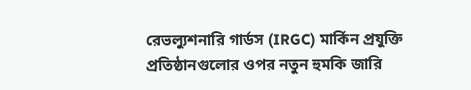রেভল্যুশনারি গার্ডস (IRGC) মার্কিন প্রযুক্তি প্রতিষ্ঠানগুলোর ওপর নতুন হুমকি জারি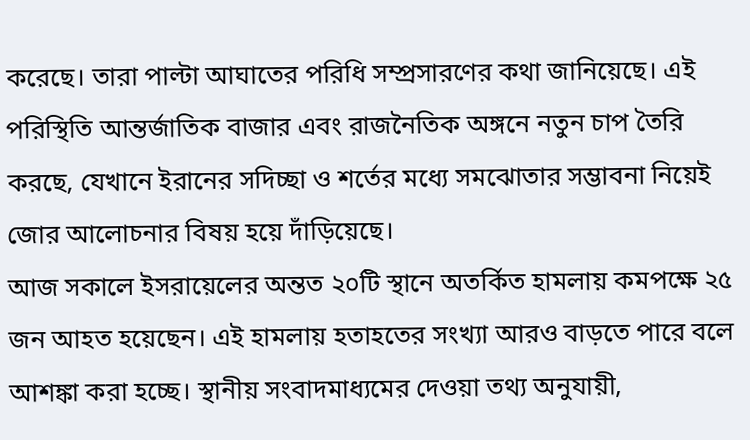করেছে। তারা পাল্টা আঘাতের পরিধি সম্প্রসারণের কথা জানিয়েছে। এই পরিস্থিতি আন্তর্জাতিক বাজার এবং রাজনৈতিক অঙ্গনে নতুন চাপ তৈরি করছে, যেখানে ইরানের সদিচ্ছা ও শর্তের মধ্যে সমঝোতার সম্ভাবনা নিয়েই জোর আলোচনার বিষয় হয়ে দাঁড়িয়েছে।
আজ সকালে ইসরায়েলের অন্তত ২০টি স্থানে অতর্কিত হামলায় কমপক্ষে ২৫ জন আহত হয়েছেন। এই হামলায় হতাহতের সংখ্যা আরও বাড়তে পারে বলে আশঙ্কা করা হচ্ছে। স্থানীয় সংবাদমাধ্যমের দেওয়া তথ্য অনুযায়ী,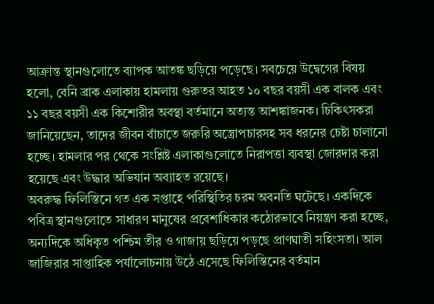আক্রান্ত স্থানগুলোতে ব্যাপক আতঙ্ক ছড়িয়ে পড়েছে। সবচেয়ে উদ্বেগের বিষয় হলো, বেনি ব্রাক এলাকায় হামলায় গুরুতর আহত ১০ বছর বয়সী এক বালক এবং ১১ বছর বয়সী এক কিশোরীর অবস্থা বর্তমানে অত্যন্ত আশঙ্কাজনক। চিকিৎসকরা জানিয়েছেন, তাদের জীবন বাঁচাতে জরুরি অস্ত্রোপচারসহ সব ধরনের চেষ্টা চালানো হচ্ছে। হামলার পর থেকে সংশ্লিষ্ট এলাকাগুলোতে নিরাপত্তা ব্যবস্থা জোরদার করা হয়েছে এবং উদ্ধার অভিযান অব্যাহত রয়েছে।
অবরুদ্ধ ফিলিস্তিনে গত এক সপ্তাহে পরিস্থিতির চরম অবনতি ঘটেছে। একদিকে পবিত্র স্থানগুলোতে সাধারণ মানুষের প্রবেশাধিকার কঠোরভাবে নিয়ন্ত্রণ করা হচ্ছে, অন্যদিকে অধিকৃত পশ্চিম তীর ও গাজায় ছড়িয়ে পড়ছে প্রাণঘাতী সহিংসতা। আল জাজিরার সাপ্তাহিক পর্যালোচনায় উঠে এসেছে ফিলিস্তিনের বর্তমান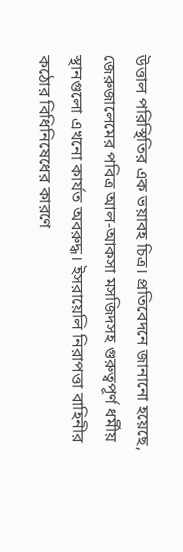উত্তাল পরিস্থিতির এক ভয়াবহ চিত্র। প্রতিবেদনে জানানো হয়েছে, জেরুজালেমের পবিত্র আল-আকসা মসজিদসহ গুরুত্বপূর্ণ ধর্মীয় স্থানগুলো এখনো কার্যত অবরুদ্ধ। ইসরায়েলি নিরাপত্তা বাহিনীর কঠোর বিধিনিষেধের কারণে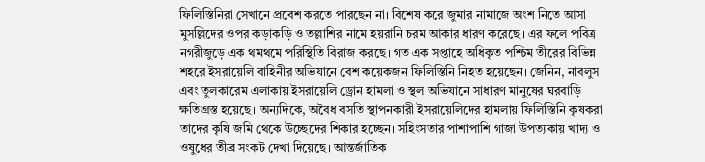ফিলিস্তিনিরা সেখানে প্রবেশ করতে পারছেন না। বিশেষ করে জুমার নামাজে অংশ নিতে আসা মুসল্লিদের ওপর কড়াকড়ি ও তল্লাশির নামে হয়রানি চরম আকার ধারণ করেছে। এর ফলে পবিত্র নগরীজুড়ে এক থমথমে পরিস্থিতি বিরাজ করছে। গত এক সপ্তাহে অধিকৃত পশ্চিম তীরের বিভিন্ন শহরে ইসরায়েলি বাহিনীর অভিযানে বেশ কয়েকজন ফিলিস্তিনি নিহত হয়েছেন। জেনিন, নাবলুস এবং তুলকারেম এলাকায় ইসরায়েলি ড্রোন হামলা ও স্থল অভিযানে সাধারণ মানুষের ঘরবাড়ি ক্ষতিগ্রস্ত হয়েছে। অন্যদিকে, অবৈধ বসতি স্থাপনকারী ইসরায়েলিদের হামলায় ফিলিস্তিনি কৃষকরা তাদের কৃষি জমি থেকে উচ্ছেদের শিকার হচ্ছেন। সহিংসতার পাশাপাশি গাজা উপত্যকায় খাদ্য ও ওষুধের তীব্র সংকট দেখা দিয়েছে। আন্তর্জাতিক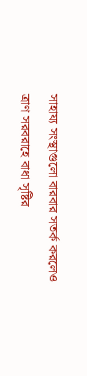সাহায্য সংস্থাগুলো বারবার সতর্ক করলেও ত্রাণ সরবরাহে বাধা সৃষ্টির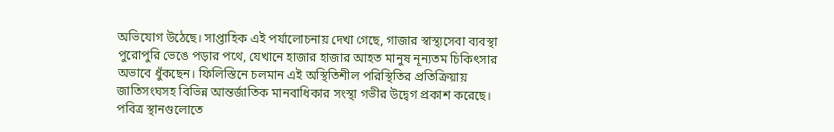অভিযোগ উঠেছে। সাপ্তাহিক এই পর্যালোচনায় দেখা গেছে, গাজার স্বাস্থ্যসেবা ব্যবস্থা পুরোপুরি ভেঙে পড়ার পথে, যেখানে হাজার হাজার আহত মানুষ নূন্যতম চিকিৎসার অভাবে ধুঁকছেন। ফিলিস্তিনে চলমান এই অস্থিতিশীল পরিস্থিতির প্রতিক্রিয়ায় জাতিসংঘসহ বিভিন্ন আন্তর্জাতিক মানবাধিকার সংস্থা গভীর উদ্বেগ প্রকাশ করেছে। পবিত্র স্থানগুলোতে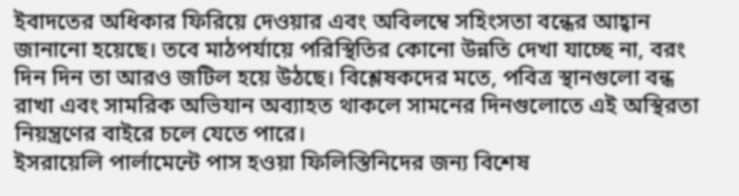ইবাদতের অধিকার ফিরিয়ে দেওয়ার এবং অবিলম্বে সহিংসতা বন্ধের আহ্বান জানানো হয়েছে। তবে মাঠপর্যায়ে পরিস্থিতির কোনো উন্নতি দেখা যাচ্ছে না, বরং দিন দিন তা আরও জটিল হয়ে উঠছে। বিশ্লেষকদের মতে, পবিত্র স্থানগুলো বন্ধ রাখা এবং সামরিক অভিযান অব্যাহত থাকলে সামনের দিনগুলোতে এই অস্থিরতা নিয়ন্ত্রণের বাইরে চলে যেতে পারে।
ইসরায়েলি পার্লামেন্টে পাস হওয়া ফিলিস্তিনিদের জন্য বিশেষ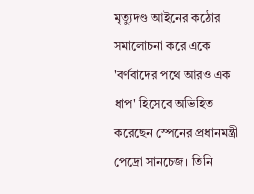মৃত্যুদণ্ড আইনের কঠোর সমালোচনা করে একে 'বর্ণবাদের পথে আরও এক ধাপ' হিসেবে অভিহিত করেছেন স্পেনের প্রধানমন্ত্রী পেদ্রো সানচেজ। তিনি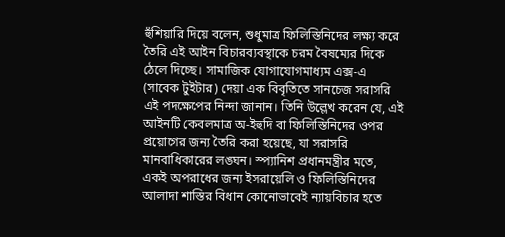হুঁশিয়ারি দিয়ে বলেন, শুধুমাত্র ফিলিস্তিনিদের লক্ষ্য করে তৈরি এই আইন বিচারব্যবস্থাকে চরম বৈষম্যের দিকে ঠেলে দিচ্ছে। সামাজিক যোগাযোগমাধ্যম এক্স-এ (সাবেক টুইটার) দেয়া এক বিবৃতিতে সানচেজ সরাসরি এই পদক্ষেপের নিন্দা জানান। তিনি উল্লেখ করেন যে, এই আইনটি কেবলমাত্র অ-ইহুদি বা ফিলিস্তিনিদের ওপর প্রয়োগের জন্য তৈরি করা হয়েছে, যা সরাসরি মানবাধিকারের লঙ্ঘন। স্প্যানিশ প্রধানমন্ত্রীর মতে, একই অপরাধের জন্য ইসরায়েলি ও ফিলিস্তিনিদের আলাদা শাস্তির বিধান কোনোভাবেই ন্যায়বিচার হতে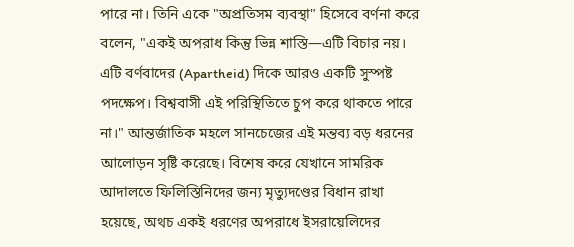পারে না। তিনি একে "অপ্রতিসম ব্যবস্থা" হিসেবে বর্ণনা করে বলেন, "একই অপরাধ কিন্তু ভিন্ন শাস্তি—এটি বিচার নয়। এটি বর্ণবাদের (Apartheid) দিকে আরও একটি সুস্পষ্ট পদক্ষেপ। বিশ্ববাসী এই পরিস্থিতিতে চুপ করে থাকতে পারে না।" আন্তর্জাতিক মহলে সানচেজের এই মন্তব্য বড় ধরনের আলোড়ন সৃষ্টি করেছে। বিশেষ করে যেখানে সামরিক আদালতে ফিলিস্তিনিদের জন্য মৃত্যুদণ্ডের বিধান রাখা হয়েছে, অথচ একই ধরণের অপরাধে ইসরায়েলিদের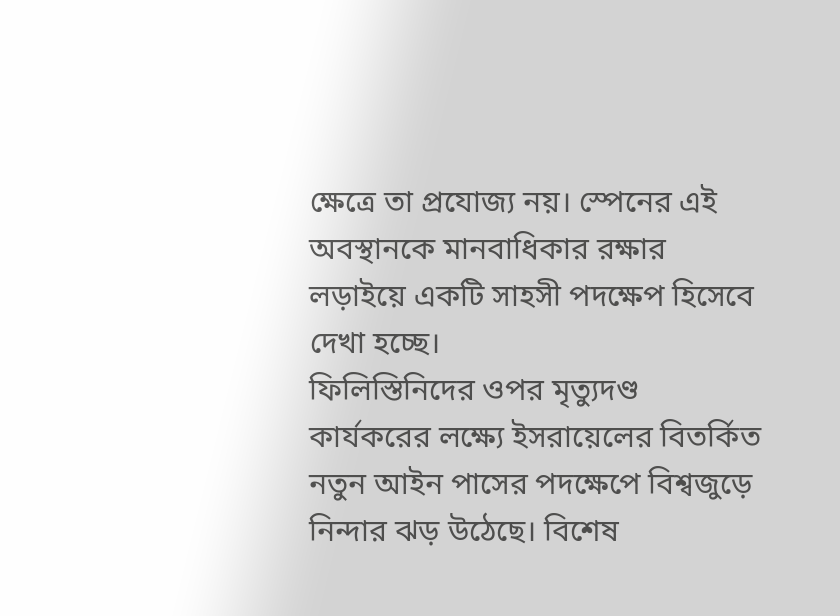ক্ষেত্রে তা প্রযোজ্য নয়। স্পেনের এই অবস্থানকে মানবাধিকার রক্ষার লড়াইয়ে একটি সাহসী পদক্ষেপ হিসেবে দেখা হচ্ছে।
ফিলিস্তিনিদের ওপর মৃত্যুদণ্ড কার্যকরের লক্ষ্যে ইসরায়েলের বিতর্কিত নতুন আইন পাসের পদক্ষেপে বিশ্বজুড়ে নিন্দার ঝড় উঠেছে। বিশেষ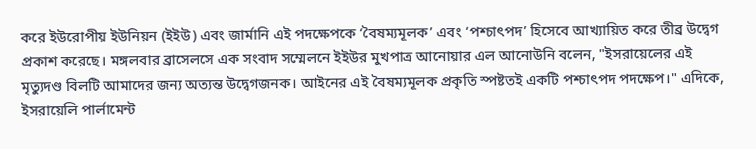করে ইউরোপীয় ইউনিয়ন (ইইউ) এবং জার্মানি এই পদক্ষেপকে ‘বৈষম্যমূলক’ এবং ‘পশ্চাৎপদ’ হিসেবে আখ্যায়িত করে তীব্র উদ্বেগ প্রকাশ করেছে। মঙ্গলবার ব্রাসেলসে এক সংবাদ সম্মেলনে ইইউর মুখপাত্র আনোয়ার এল আনোউনি বলেন, "ইসরায়েলের এই মৃত্যুদণ্ড বিলটি আমাদের জন্য অত্যন্ত উদ্বেগজনক। আইনের এই বৈষম্যমূলক প্রকৃতি স্পষ্টতই একটি পশ্চাৎপদ পদক্ষেপ।" এদিকে, ইসরায়েলি পার্লামেন্ট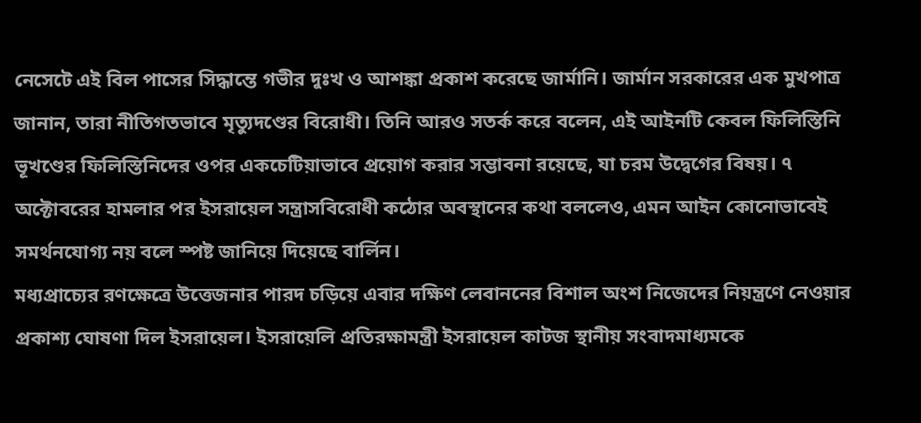নেসেটে এই বিল পাসের সিদ্ধান্তে গভীর দুঃখ ও আশঙ্কা প্রকাশ করেছে জার্মানি। জার্মান সরকারের এক মুখপাত্র জানান, তারা নীতিগতভাবে মৃত্যুদণ্ডের বিরোধী। তিনি আরও সতর্ক করে বলেন, এই আইনটি কেবল ফিলিস্তিনি ভূখণ্ডের ফিলিস্তিনিদের ওপর একচেটিয়াভাবে প্রয়োগ করার সম্ভাবনা রয়েছে, যা চরম উদ্বেগের বিষয়। ৭ অক্টোবরের হামলার পর ইসরায়েল সন্ত্রাসবিরোধী কঠোর অবস্থানের কথা বললেও, এমন আইন কোনোভাবেই সমর্থনযোগ্য নয় বলে স্পষ্ট জানিয়ে দিয়েছে বার্লিন।
মধ্যপ্রাচ্যের রণক্ষেত্রে উত্তেজনার পারদ চড়িয়ে এবার দক্ষিণ লেবাননের বিশাল অংশ নিজেদের নিয়ন্ত্রণে নেওয়ার প্রকাশ্য ঘোষণা দিল ইসরায়েল। ইসরায়েলি প্রতিরক্ষামন্ত্রী ইসরায়েল কাটজ স্থানীয় সংবাদমাধ্যমকে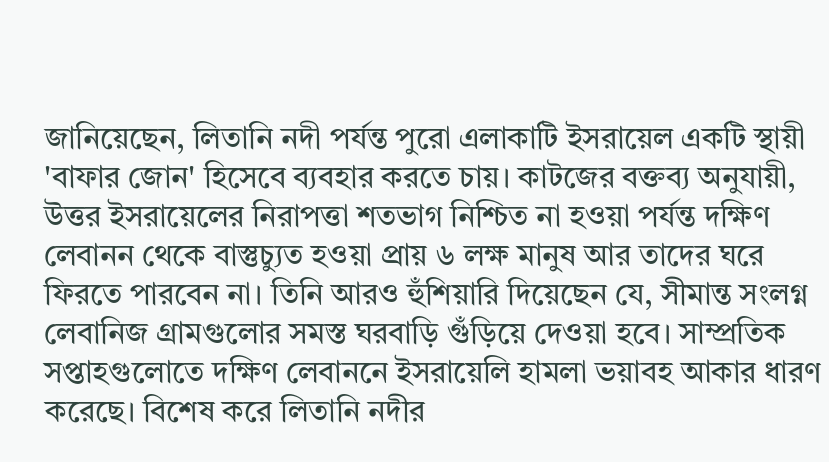জানিয়েছেন, লিতানি নদী পর্যন্ত পুরো এলাকাটি ইসরায়েল একটি স্থায়ী 'বাফার জোন' হিসেবে ব্যবহার করতে চায়। কাটজের বক্তব্য অনুযায়ী, উত্তর ইসরায়েলের নিরাপত্তা শতভাগ নিশ্চিত না হওয়া পর্যন্ত দক্ষিণ লেবানন থেকে বাস্তুচ্যুত হওয়া প্রায় ৬ লক্ষ মানুষ আর তাদের ঘরে ফিরতে পারবেন না। তিনি আরও হুঁশিয়ারি দিয়েছেন যে, সীমান্ত সংলগ্ন লেবানিজ গ্রামগুলোর সমস্ত ঘরবাড়ি গুঁড়িয়ে দেওয়া হবে। সাম্প্রতিক সপ্তাহগুলোতে দক্ষিণ লেবাননে ইসরায়েলি হামলা ভয়াবহ আকার ধারণ করেছে। বিশেষ করে লিতানি নদীর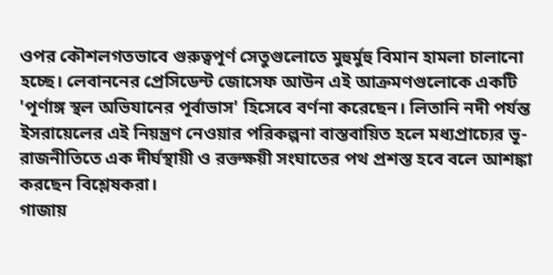ওপর কৌশলগতভাবে গুরুত্বপূর্ণ সেতুগুলোতে মুহুর্মুহু বিমান হামলা চালানো হচ্ছে। লেবাননের প্রেসিডেন্ট জোসেফ আউন এই আক্রমণগুলোকে একটি 'পূর্ণাঙ্গ স্থল অভিযানের পূর্বাভাস' হিসেবে বর্ণনা করেছেন। লিতানি নদী পর্যন্ত ইসরায়েলের এই নিয়ন্ত্রণ নেওয়ার পরিকল্পনা বাস্তবায়িত হলে মধ্যপ্রাচ্যের ভূ-রাজনীতিতে এক দীর্ঘস্থায়ী ও রক্তক্ষয়ী সংঘাতের পথ প্রশস্ত হবে বলে আশঙ্কা করছেন বিশ্লেষকরা।
গাজায়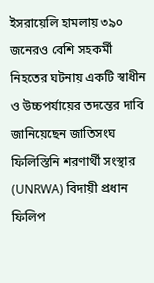ইসরায়েলি হামলায় ৩৯০ জনেরও বেশি সহকর্মী নিহতের ঘটনায় একটি স্বাধীন ও উচ্চপর্যায়ের তদন্তের দাবি জানিয়েছেন জাতিসংঘ ফিলিস্তিনি শরণার্থী সংস্থার (UNRWA) বিদায়ী প্রধান ফিলিপ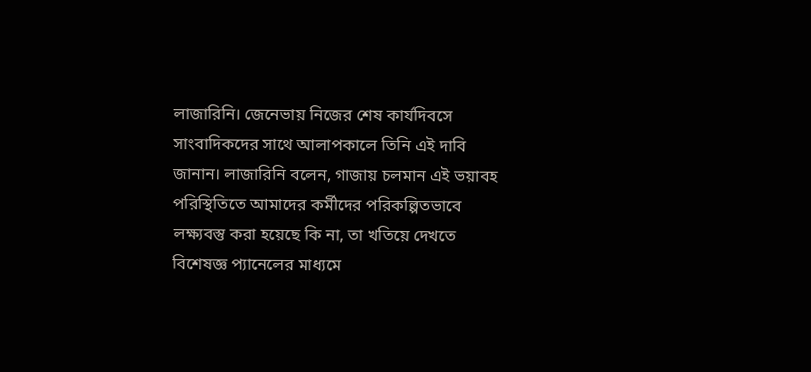লাজারিনি। জেনেভায় নিজের শেষ কার্যদিবসে সাংবাদিকদের সাথে আলাপকালে তিনি এই দাবি জানান। লাজারিনি বলেন, গাজায় চলমান এই ভয়াবহ পরিস্থিতিতে আমাদের কর্মীদের পরিকল্পিতভাবে লক্ষ্যবস্তু করা হয়েছে কি না, তা খতিয়ে দেখতে বিশেষজ্ঞ প্যানেলের মাধ্যমে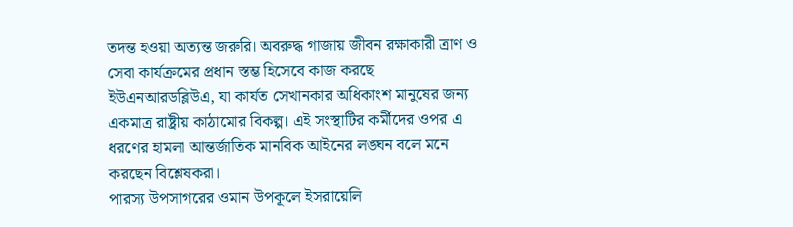তদন্ত হওয়া অত্যন্ত জরুরি। অবরুদ্ধ গাজায় জীবন রক্ষাকারী ত্রাণ ও সেবা কার্যক্রমের প্রধান স্তম্ভ হিসেবে কাজ করছে ইউএনআরডব্লিউএ, যা কার্যত সেখানকার অধিকাংশ মানুষের জন্য একমাত্র রাষ্ট্রীয় কাঠামোর বিকল্প। এই সংস্থাটির কর্মীদের ওপর এ ধরণের হামলা আন্তর্জাতিক মানবিক আইনের লঙ্ঘন বলে মনে করছেন বিশ্লেষকরা।
পারস্য উপসাগরের ওমান উপকূলে ইসরায়েলি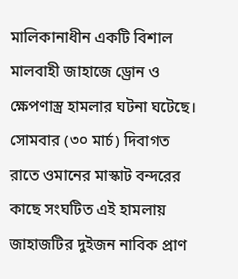মালিকানাধীন একটি বিশাল মালবাহী জাহাজে ড্রোন ও ক্ষেপণাস্ত্র হামলার ঘটনা ঘটেছে। সোমবার (৩০ মার্চ) দিবাগত রাতে ওমানের মাস্কাট বন্দরের কাছে সংঘটিত এই হামলায় জাহাজটির দুইজন নাবিক প্রাণ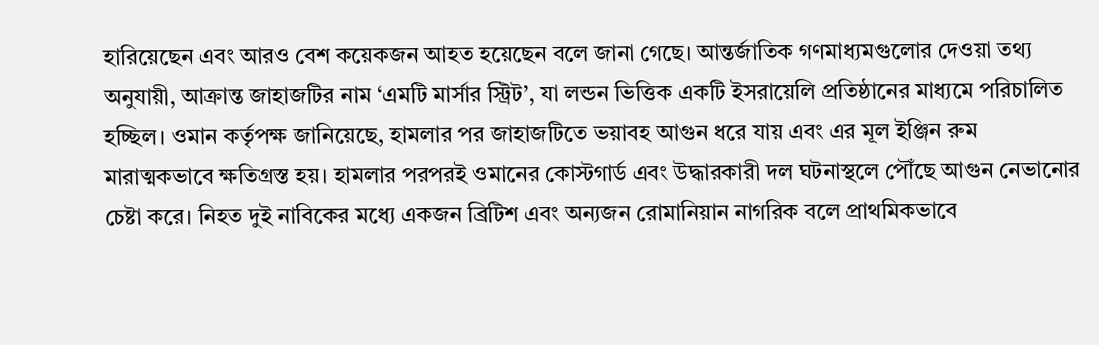হারিয়েছেন এবং আরও বেশ কয়েকজন আহত হয়েছেন বলে জানা গেছে। আন্তর্জাতিক গণমাধ্যমগুলোর দেওয়া তথ্য অনুযায়ী, আক্রান্ত জাহাজটির নাম ‘এমটি মার্সার স্ট্রিট’, যা লন্ডন ভিত্তিক একটি ইসরায়েলি প্রতিষ্ঠানের মাধ্যমে পরিচালিত হচ্ছিল। ওমান কর্তৃপক্ষ জানিয়েছে, হামলার পর জাহাজটিতে ভয়াবহ আগুন ধরে যায় এবং এর মূল ইঞ্জিন রুম মারাত্মকভাবে ক্ষতিগ্রস্ত হয়। হামলার পরপরই ওমানের কোস্টগার্ড এবং উদ্ধারকারী দল ঘটনাস্থলে পৌঁছে আগুন নেভানোর চেষ্টা করে। নিহত দুই নাবিকের মধ্যে একজন ব্রিটিশ এবং অন্যজন রোমানিয়ান নাগরিক বলে প্রাথমিকভাবে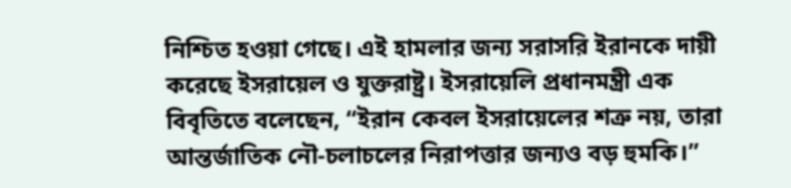নিশ্চিত হওয়া গেছে। এই হামলার জন্য সরাসরি ইরানকে দায়ী করেছে ইসরায়েল ও যুক্তরাষ্ট্র। ইসরায়েলি প্রধানমন্ত্রী এক বিবৃতিতে বলেছেন, “ইরান কেবল ইসরায়েলের শত্রু নয়, তারা আন্তর্জাতিক নৌ-চলাচলের নিরাপত্তার জন্যও বড় হুমকি।”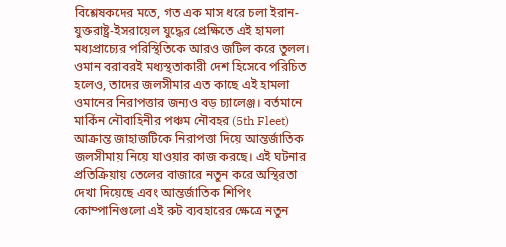বিশ্লেষকদের মতে, গত এক মাস ধরে চলা ইরান-যুক্তরাষ্ট্র-ইসরায়েল যুদ্ধের প্রেক্ষিতে এই হামলা মধ্যপ্রাচ্যের পরিস্থিতিকে আরও জটিল করে তুলল। ওমান বরাবরই মধ্যস্থতাকারী দেশ হিসেবে পরিচিত হলেও, তাদের জলসীমার এত কাছে এই হামলা ওমানের নিরাপত্তার জন্যও বড় চ্যালেঞ্জ। বর্তমানে মার্কিন নৌবাহিনীর পঞ্চম নৌবহর (5th Fleet) আক্রান্ত জাহাজটিকে নিরাপত্তা দিয়ে আন্তর্জাতিক জলসীমায় নিয়ে যাওয়ার কাজ করছে। এই ঘটনার প্রতিক্রিয়ায় তেলের বাজারে নতুন করে অস্থিরতা দেখা দিয়েছে এবং আন্তর্জাতিক শিপিং কোম্পানিগুলো এই রুট ব্যবহারের ক্ষেত্রে নতুন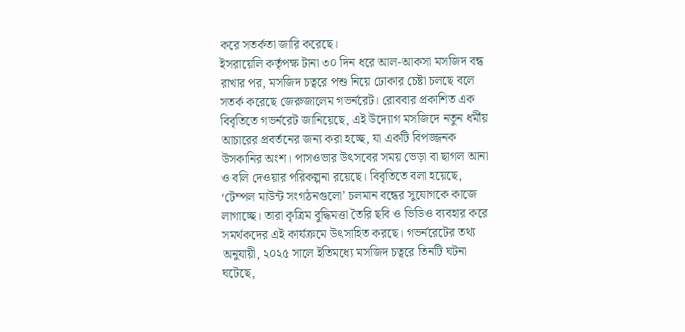করে সতর্কতা জারি করেছে।
ইসরায়েলি কর্তৃপক্ষ টানা ৩০ দিন ধরে আল-আকসা মসজিদ বন্ধ রাখার পর, মসজিদ চত্বরে পশু নিয়ে ঢোকার চেষ্টা চলছে বলে সতর্ক করেছে জেরুজালেম গভর্নরেট। রোববার প্রকাশিত এক বিবৃতিতে গভর্নরেট জানিয়েছে, এই উদ্যোগ মসজিদে নতুন ধর্মীয় আচারের প্রবর্তনের জন্য করা হচ্ছে, যা একটি বিপজ্জনক উসকানির অংশ। পাসওভার উৎসবের সময় ভেড়া বা ছাগল আনা ও বলি দেওয়ার পরিকল্পনা রয়েছে। বিবৃতিতে বলা হয়েছে, ‘টেম্পল মাউন্ট সংগঠনগুলো’ চলমান বন্ধের সুযোগকে কাজে লাগাচ্ছে। তারা কৃত্রিম বুদ্ধিমত্তা তৈরি ছবি ও ভিডিও ব্যবহার করে সমর্থকদের এই কার্যক্রমে উৎসাহিত করছে। গভর্নরেটের তথ্য অনুযায়ী, ২০২৫ সালে ইতিমধ্যে মসজিদ চত্বরে তিনটি ঘটনা ঘটেছে,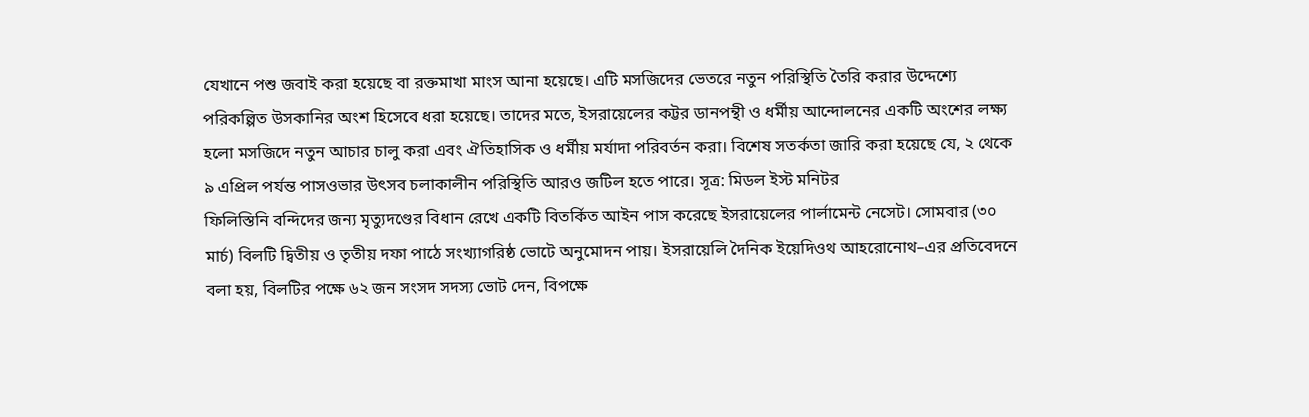যেখানে পশু জবাই করা হয়েছে বা রক্তমাখা মাংস আনা হয়েছে। এটি মসজিদের ভেতরে নতুন পরিস্থিতি তৈরি করার উদ্দেশ্যে পরিকল্পিত উসকানির অংশ হিসেবে ধরা হয়েছে। তাদের মতে, ইসরায়েলের কট্টর ডানপন্থী ও ধর্মীয় আন্দোলনের একটি অংশের লক্ষ্য হলো মসজিদে নতুন আচার চালু করা এবং ঐতিহাসিক ও ধর্মীয় মর্যাদা পরিবর্তন করা। বিশেষ সতর্কতা জারি করা হয়েছে যে, ২ থেকে ৯ এপ্রিল পর্যন্ত পাসওভার উৎসব চলাকালীন পরিস্থিতি আরও জটিল হতে পারে। সূত্র: মিডল ইস্ট মনিটর
ফিলিস্তিনি বন্দিদের জন্য মৃত্যুদণ্ডের বিধান রেখে একটি বিতর্কিত আইন পাস করেছে ইসরায়েলের পার্লামেন্ট নেসেট। সোমবার (৩০ মার্চ) বিলটি দ্বিতীয় ও তৃতীয় দফা পাঠে সংখ্যাগরিষ্ঠ ভোটে অনুমোদন পায়। ইসরায়েলি দৈনিক ইয়েদিওথ আহরোনোথ–এর প্রতিবেদনে বলা হয়, বিলটির পক্ষে ৬২ জন সংসদ সদস্য ভোট দেন, বিপক্ষে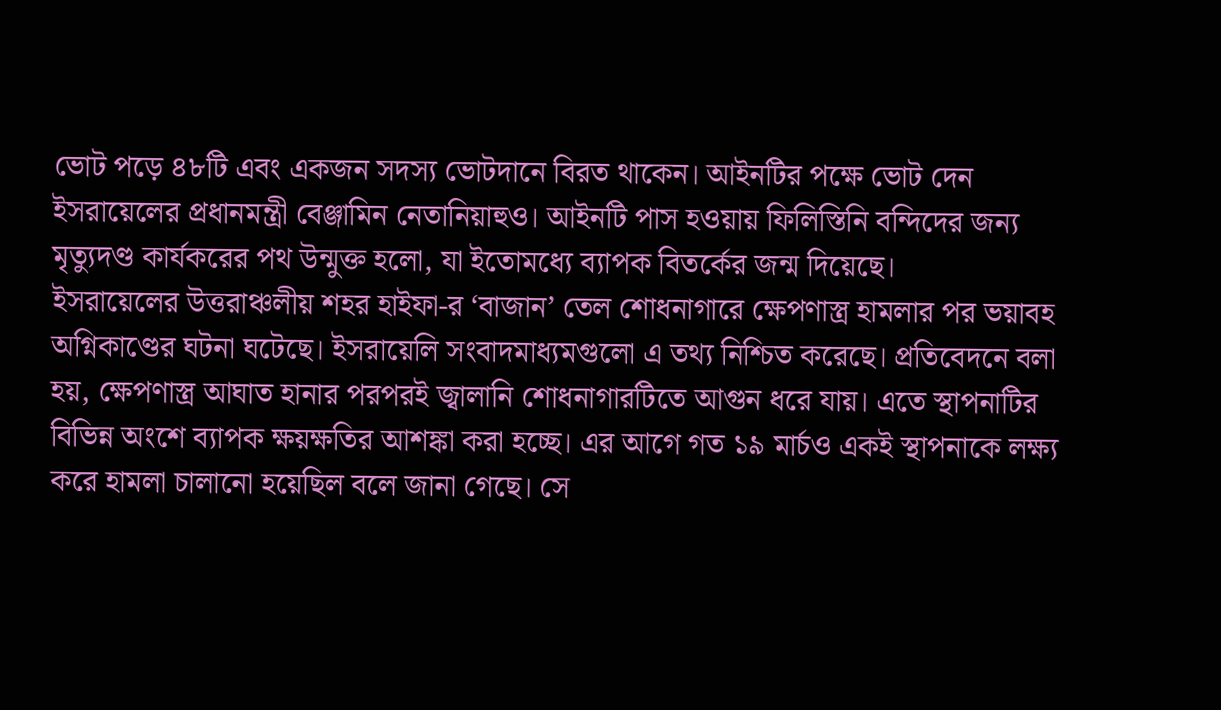ভোট পড়ে ৪৮টি এবং একজন সদস্য ভোটদানে বিরত থাকেন। আইনটির পক্ষে ভোট দেন ইসরায়েলের প্রধানমন্ত্রী বেঞ্জামিন নেতানিয়াহুও। আইনটি পাস হওয়ায় ফিলিস্তিনি বন্দিদের জন্য মৃত্যুদণ্ড কার্যকরের পথ উন্মুক্ত হলো, যা ইতোমধ্যে ব্যাপক বিতর্কের জন্ম দিয়েছে।
ইসরায়েলের উত্তরাঞ্চলীয় শহর হাইফা-র ‘বাজান’ তেল শোধনাগারে ক্ষেপণাস্ত্র হামলার পর ভয়াবহ অগ্নিকাণ্ডের ঘটনা ঘটেছে। ইসরায়েলি সংবাদমাধ্যমগুলো এ তথ্য নিশ্চিত করেছে। প্রতিবেদনে বলা হয়, ক্ষেপণাস্ত্র আঘাত হানার পরপরই জ্বালানি শোধনাগারটিতে আগুন ধরে যায়। এতে স্থাপনাটির বিভিন্ন অংশে ব্যাপক ক্ষয়ক্ষতির আশঙ্কা করা হচ্ছে। এর আগে গত ১৯ মার্চও একই স্থাপনাকে লক্ষ্য করে হামলা চালানো হয়েছিল বলে জানা গেছে। সে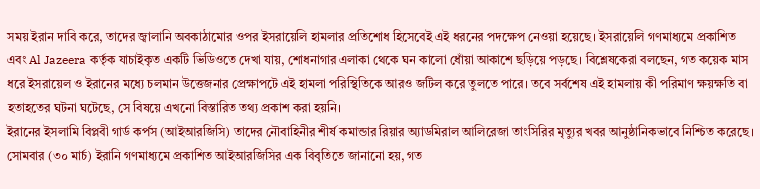সময় ইরান দাবি করে, তাদের জ্বালানি অবকাঠামোর ওপর ইসরায়েলি হামলার প্রতিশোধ হিসেবেই এই ধরনের পদক্ষেপ নেওয়া হয়েছে। ইসরায়েলি গণমাধ্যমে প্রকাশিত এবং Al Jazeera কর্তৃক যাচাইকৃত একটি ভিডিওতে দেখা যায়, শোধনাগার এলাকা থেকে ঘন কালো ধোঁয়া আকাশে ছড়িয়ে পড়ছে। বিশ্লেষকেরা বলছেন, গত কয়েক মাস ধরে ইসরায়েল ও ইরানের মধ্যে চলমান উত্তেজনার প্রেক্ষাপটে এই হামলা পরিস্থিতিকে আরও জটিল করে তুলতে পারে। তবে সর্বশেষ এই হামলায় কী পরিমাণ ক্ষয়ক্ষতি বা হতাহতের ঘটনা ঘটেছে, সে বিষয়ে এখনো বিস্তারিত তথ্য প্রকাশ করা হয়নি।
ইরানের ইসলামি বিপ্লবী গার্ড কর্পস (আইআরজিসি) তাদের নৌবাহিনীর শীর্ষ কমান্ডার রিয়ার অ্যাডমিরাল আলিরেজা তাংসিরির মৃত্যুর খবর আনুষ্ঠানিকভাবে নিশ্চিত করেছে। সোমবার (৩০ মার্চ) ইরানি গণমাধ্যমে প্রকাশিত আইআরজিসির এক বিবৃতিতে জানানো হয়, গত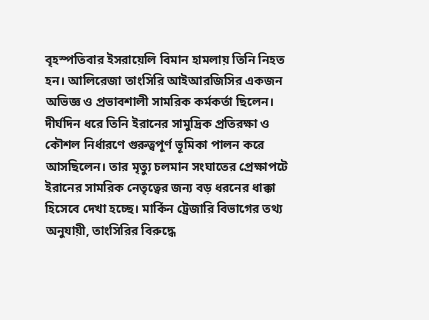বৃহস্পতিবার ইসরায়েলি বিমান হামলায় তিনি নিহত হন। আলিরেজা তাংসিরি আইআরজিসির একজন অভিজ্ঞ ও প্রভাবশালী সামরিক কর্মকর্তা ছিলেন। দীর্ঘদিন ধরে তিনি ইরানের সামুদ্রিক প্রতিরক্ষা ও কৌশল নির্ধারণে গুরুত্বপূর্ণ ভূমিকা পালন করে আসছিলেন। তার মৃত্যু চলমান সংঘাতের প্রেক্ষাপটে ইরানের সামরিক নেতৃত্বের জন্য বড় ধরনের ধাক্কা হিসেবে দেখা হচ্ছে। মার্কিন ট্রেজারি বিভাগের তথ্য অনুযায়ী, তাংসিরির বিরুদ্ধে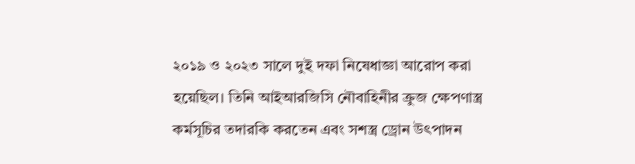২০১৯ ও ২০২৩ সালে দুই দফা নিষেধাজ্ঞা আরোপ করা হয়েছিল। তিনি আইআরজিসি নৌবাহিনীর ক্রুজ ক্ষেপণাস্ত্র কর্মসূচির তদারকি করতেন এবং সশস্ত্র ড্রোন উৎপাদন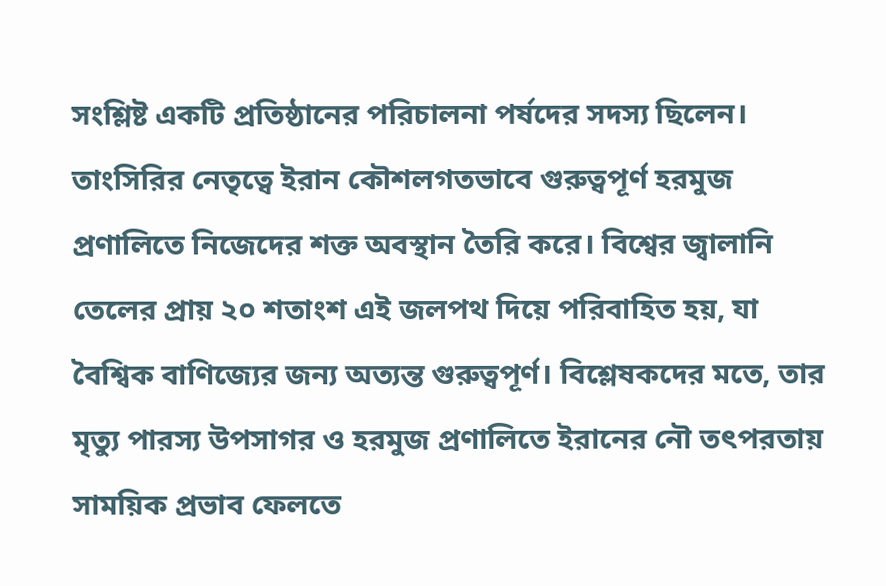সংশ্লিষ্ট একটি প্রতিষ্ঠানের পরিচালনা পর্ষদের সদস্য ছিলেন। তাংসিরির নেতৃত্বে ইরান কৌশলগতভাবে গুরুত্বপূর্ণ হরমুজ প্রণালিতে নিজেদের শক্ত অবস্থান তৈরি করে। বিশ্বের জ্বালানি তেলের প্রায় ২০ শতাংশ এই জলপথ দিয়ে পরিবাহিত হয়, যা বৈশ্বিক বাণিজ্যের জন্য অত্যন্ত গুরুত্বপূর্ণ। বিশ্লেষকদের মতে, তার মৃত্যু পারস্য উপসাগর ও হরমুজ প্রণালিতে ইরানের নৌ তৎপরতায় সাময়িক প্রভাব ফেলতে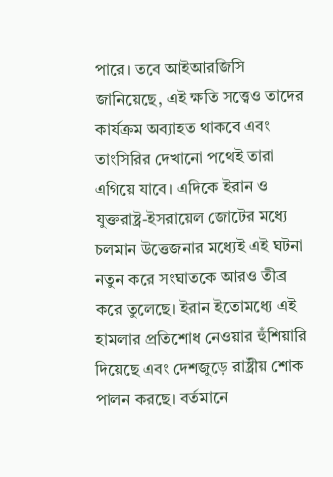পারে। তবে আইআরজিসি জানিয়েছে, এই ক্ষতি সত্ত্বেও তাদের কার্যক্রম অব্যাহত থাকবে এবং তাংসিরির দেখানো পথেই তারা এগিয়ে যাবে। এদিকে ইরান ও যুক্তরাষ্ট্র-ইসরায়েল জোটের মধ্যে চলমান উত্তেজনার মধ্যেই এই ঘটনা নতুন করে সংঘাতকে আরও তীব্র করে তুলেছে। ইরান ইতোমধ্যে এই হামলার প্রতিশোধ নেওয়ার হুঁশিয়ারি দিয়েছে এবং দেশজুড়ে রাষ্ট্রীয় শোক পালন করছে। বর্তমানে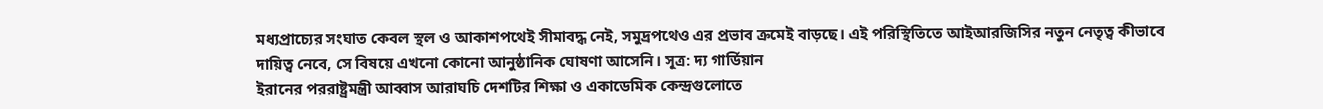মধ্যপ্রাচ্যের সংঘাত কেবল স্থল ও আকাশপথেই সীমাবদ্ধ নেই, সমুদ্রপথেও এর প্রভাব ক্রমেই বাড়ছে। এই পরিস্থিতিতে আইআরজিসির নতুন নেতৃত্ব কীভাবে দায়িত্ব নেবে, সে বিষয়ে এখনো কোনো আনুষ্ঠানিক ঘোষণা আসেনি। সূত্র: দ্য গার্ডিয়ান
ইরানের পররাষ্ট্রমন্ত্রী আব্বাস আরাঘচি দেশটির শিক্ষা ও একাডেমিক কেন্দ্রগুলোতে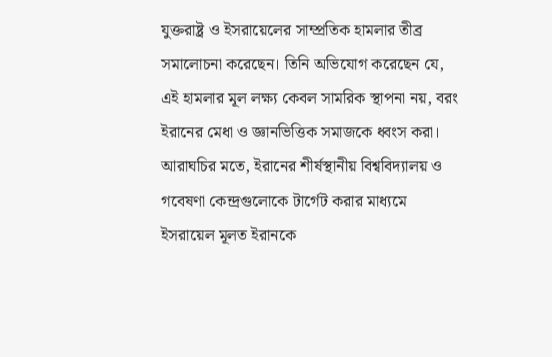যুক্তরাষ্ট্র ও ইসরায়েলের সাম্প্রতিক হামলার তীব্র সমালোচনা করেছেন। তিনি অভিযোগ করেছেন যে, এই হামলার মূল লক্ষ্য কেবল সামরিক স্থাপনা নয়, বরং ইরানের মেধা ও জ্ঞানভিত্তিক সমাজকে ধ্বংস করা। আরাঘচির মতে, ইরানের শীর্ষস্থানীয় বিশ্ববিদ্যালয় ও গবেষণা কেন্দ্রগুলোকে টার্গেট করার মাধ্যমে ইসরায়েল মূলত ইরানকে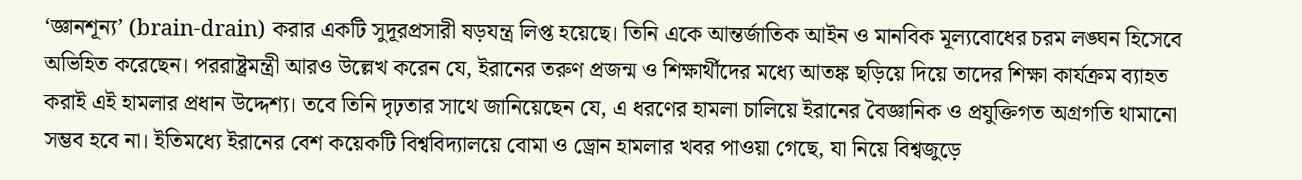‘জ্ঞানশূন্য’ (brain-drain) করার একটি সুদূরপ্রসারী ষড়যন্ত্র লিপ্ত হয়েছে। তিনি একে আন্তর্জাতিক আইন ও মানবিক মূল্যবোধের চরম লঙ্ঘন হিসেবে অভিহিত করেছেন। পররাষ্ট্রমন্ত্রী আরও উল্লেখ করেন যে, ইরানের তরুণ প্রজন্ম ও শিক্ষার্থীদের মধ্যে আতঙ্ক ছড়িয়ে দিয়ে তাদের শিক্ষা কার্যক্রম ব্যাহত করাই এই হামলার প্রধান উদ্দেশ্য। তবে তিনি দৃঢ়তার সাথে জানিয়েছেন যে, এ ধরণের হামলা চালিয়ে ইরানের বৈজ্ঞানিক ও প্রযুক্তিগত অগ্রগতি থামানো সম্ভব হবে না। ইতিমধ্যে ইরানের বেশ কয়েকটি বিশ্ববিদ্যালয়ে বোমা ও ড্রোন হামলার খবর পাওয়া গেছে, যা নিয়ে বিশ্বজুড়ে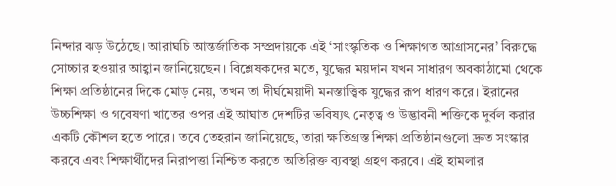নিন্দার ঝড় উঠেছে। আরাঘচি আন্তর্জাতিক সম্প্রদায়কে এই ‘সাংস্কৃতিক ও শিক্ষাগত আগ্রাসনের’ বিরুদ্ধে সোচ্চার হওয়ার আহ্বান জানিয়েছেন। বিশ্লেষকদের মতে, যুদ্ধের ময়দান যখন সাধারণ অবকাঠামো থেকে শিক্ষা প্রতিষ্ঠানের দিকে মোড় নেয়, তখন তা দীর্ঘমেয়াদী মনস্তাত্ত্বিক যুদ্ধের রূপ ধারণ করে। ইরানের উচ্চশিক্ষা ও গবেষণা খাতের ওপর এই আঘাত দেশটির ভবিষ্যৎ নেতৃত্ব ও উদ্ভাবনী শক্তিকে দুর্বল করার একটি কৌশল হতে পারে। তবে তেহরান জানিয়েছে, তারা ক্ষতিগ্রস্ত শিক্ষা প্রতিষ্ঠানগুলো দ্রুত সংস্কার করবে এবং শিক্ষার্থীদের নিরাপত্তা নিশ্চিত করতে অতিরিক্ত ব্যবস্থা গ্রহণ করবে। এই হামলার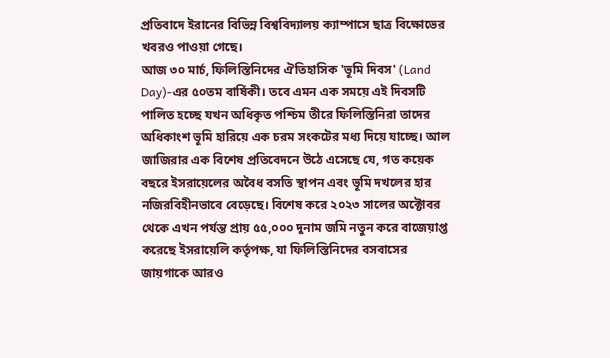প্রতিবাদে ইরানের বিভিন্ন বিশ্ববিদ্যালয় ক্যাম্পাসে ছাত্র বিক্ষোভের খবরও পাওয়া গেছে।
আজ ৩০ মার্চ, ফিলিস্তিনিদের ঐতিহাসিক 'ভূমি দিবস' (Land Day)-এর ৫০তম বার্ষিকী। তবে এমন এক সময়ে এই দিবসটি পালিত হচ্ছে যখন অধিকৃত পশ্চিম তীরে ফিলিস্তিনিরা তাদের অধিকাংশ ভূমি হারিয়ে এক চরম সংকটের মধ্য দিয়ে যাচ্ছে। আল জাজিরার এক বিশেষ প্রতিবেদনে উঠে এসেছে যে, গত কয়েক বছরে ইসরায়েলের অবৈধ বসতি স্থাপন এবং ভূমি দখলের হার নজিরবিহীনভাবে বেড়েছে। বিশেষ করে ২০২৩ সালের অক্টোবর থেকে এখন পর্যন্ত প্রায় ৫৫,০০০ দুনাম জমি নতুন করে বাজেয়াপ্ত করেছে ইসরায়েলি কর্তৃপক্ষ, যা ফিলিস্তিনিদের বসবাসের জায়গাকে আরও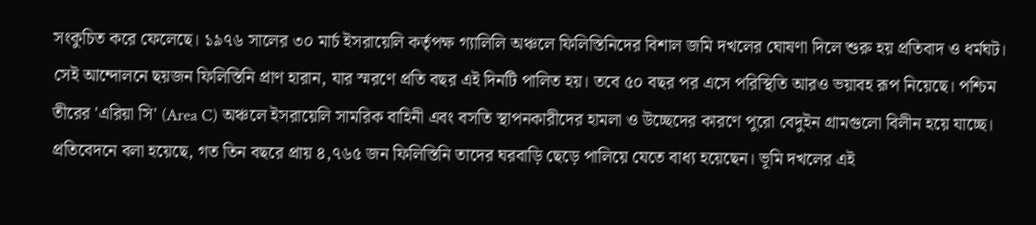সংকুচিত করে ফেলেছে। ১৯৭৬ সালের ৩০ মার্চ ইসরায়েলি কর্তৃপক্ষ গ্যালিলি অঞ্চলে ফিলিস্তিনিদের বিশাল জমি দখলের ঘোষণা দিলে শুরু হয় প্রতিবাদ ও ধর্মঘট। সেই আন্দোলনে ছয়জন ফিলিস্তিনি প্রাণ হারান, যার স্মরণে প্রতি বছর এই দিনটি পালিত হয়। তবে ৫০ বছর পর এসে পরিস্থিতি আরও ভয়াবহ রূপ নিয়েছে। পশ্চিম তীরের 'এরিয়া সি' (Area C) অঞ্চলে ইসরায়েলি সামরিক বাহিনী এবং বসতি স্থাপনকারীদের হামলা ও উচ্ছেদের কারণে পুরো বেদুইন গ্রামগুলো বিলীন হয়ে যাচ্ছে। প্রতিবেদনে বলা হয়েছে, গত তিন বছরে প্রায় ৪,৭৬৫ জন ফিলিস্তিনি তাদের ঘরবাড়ি ছেড়ে পালিয়ে যেতে বাধ্য হয়েছেন। ভূমি দখলের এই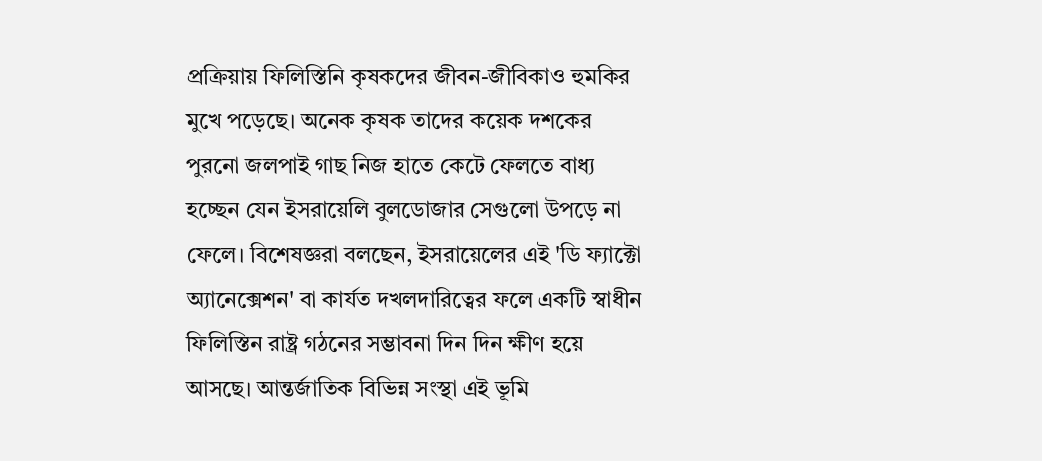প্রক্রিয়ায় ফিলিস্তিনি কৃষকদের জীবন-জীবিকাও হুমকির মুখে পড়েছে। অনেক কৃষক তাদের কয়েক দশকের পুরনো জলপাই গাছ নিজ হাতে কেটে ফেলতে বাধ্য হচ্ছেন যেন ইসরায়েলি বুলডোজার সেগুলো উপড়ে না ফেলে। বিশেষজ্ঞরা বলছেন, ইসরায়েলের এই 'ডি ফ্যাক্টো অ্যানেক্সেশন' বা কার্যত দখলদারিত্বের ফলে একটি স্বাধীন ফিলিস্তিন রাষ্ট্র গঠনের সম্ভাবনা দিন দিন ক্ষীণ হয়ে আসছে। আন্তর্জাতিক বিভিন্ন সংস্থা এই ভূমি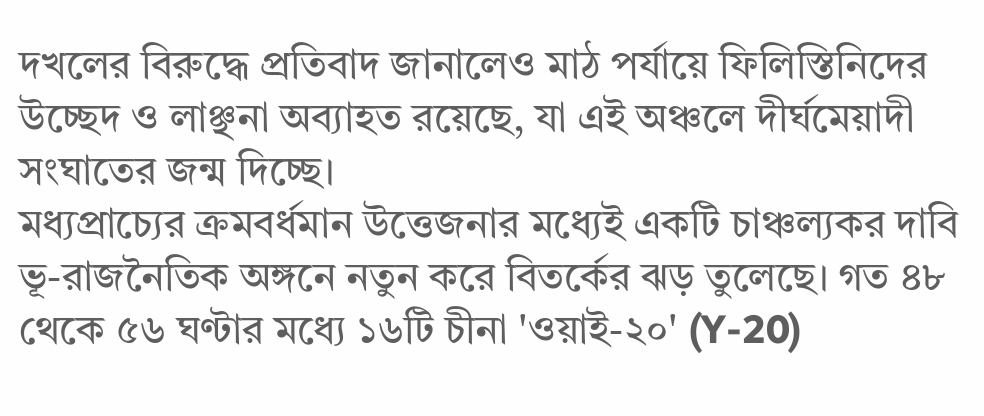দখলের বিরুদ্ধে প্রতিবাদ জানালেও মাঠ পর্যায়ে ফিলিস্তিনিদের উচ্ছেদ ও লাঞ্ছনা অব্যাহত রয়েছে, যা এই অঞ্চলে দীর্ঘমেয়াদী সংঘাতের জন্ম দিচ্ছে।
মধ্যপ্রাচ্যের ক্রমবর্ধমান উত্তেজনার মধ্যেই একটি চাঞ্চল্যকর দাবি ভূ-রাজনৈতিক অঙ্গনে নতুন করে বিতর্কের ঝড় তুলেছে। গত ৪৮ থেকে ৫৬ ঘণ্টার মধ্যে ১৬টি চীনা 'ওয়াই-২০' (Y-20)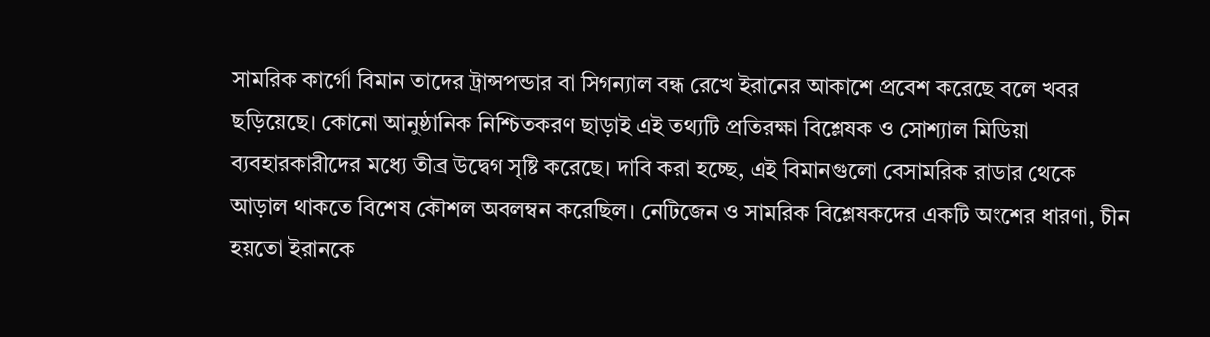সামরিক কার্গো বিমান তাদের ট্রান্সপন্ডার বা সিগন্যাল বন্ধ রেখে ইরানের আকাশে প্রবেশ করেছে বলে খবর ছড়িয়েছে। কোনো আনুষ্ঠানিক নিশ্চিতকরণ ছাড়াই এই তথ্যটি প্রতিরক্ষা বিশ্লেষক ও সোশ্যাল মিডিয়া ব্যবহারকারীদের মধ্যে তীব্র উদ্বেগ সৃষ্টি করেছে। দাবি করা হচ্ছে, এই বিমানগুলো বেসামরিক রাডার থেকে আড়াল থাকতে বিশেষ কৌশল অবলম্বন করেছিল। নেটিজেন ও সামরিক বিশ্লেষকদের একটি অংশের ধারণা, চীন হয়তো ইরানকে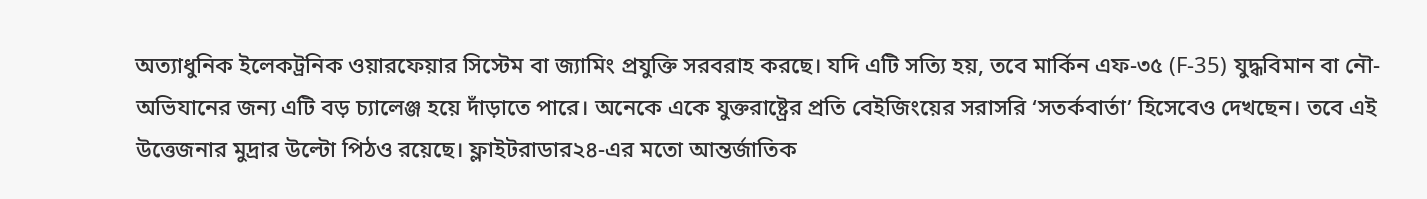অত্যাধুনিক ইলেকট্রনিক ওয়ারফেয়ার সিস্টেম বা জ্যামিং প্রযুক্তি সরবরাহ করছে। যদি এটি সত্যি হয়, তবে মার্কিন এফ-৩৫ (F-35) যুদ্ধবিমান বা নৌ-অভিযানের জন্য এটি বড় চ্যালেঞ্জ হয়ে দাঁড়াতে পারে। অনেকে একে যুক্তরাষ্ট্রের প্রতি বেইজিংয়ের সরাসরি ‘সতর্কবার্তা’ হিসেবেও দেখছেন। তবে এই উত্তেজনার মুদ্রার উল্টো পিঠও রয়েছে। ফ্লাইটরাডার২৪-এর মতো আন্তর্জাতিক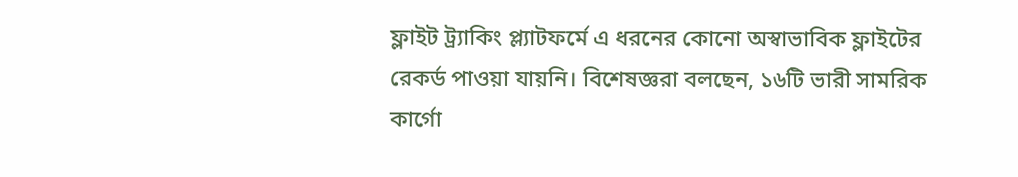ফ্লাইট ট্র্যাকিং প্ল্যাটফর্মে এ ধরনের কোনো অস্বাভাবিক ফ্লাইটের রেকর্ড পাওয়া যায়নি। বিশেষজ্ঞরা বলছেন, ১৬টি ভারী সামরিক কার্গো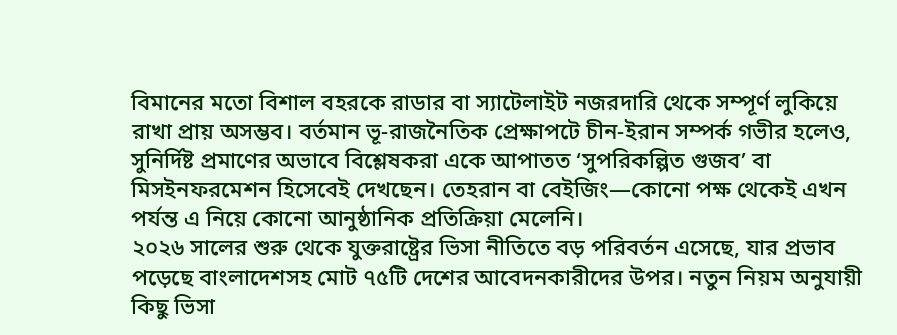বিমানের মতো বিশাল বহরকে রাডার বা স্যাটেলাইট নজরদারি থেকে সম্পূর্ণ লুকিয়ে রাখা প্রায় অসম্ভব। বর্তমান ভূ-রাজনৈতিক প্রেক্ষাপটে চীন-ইরান সম্পর্ক গভীর হলেও, সুনির্দিষ্ট প্রমাণের অভাবে বিশ্লেষকরা একে আপাতত ‘সুপরিকল্পিত গুজব’ বা মিসইনফরমেশন হিসেবেই দেখছেন। তেহরান বা বেইজিং—কোনো পক্ষ থেকেই এখন পর্যন্ত এ নিয়ে কোনো আনুষ্ঠানিক প্রতিক্রিয়া মেলেনি।
২০২৬ সালের শুরু থেকে যুক্তরাষ্ট্রের ভিসা নীতিতে বড় পরিবর্তন এসেছে, যার প্রভাব পড়েছে বাংলাদেশসহ মোট ৭৫টি দেশের আবেদনকারীদের উপর। নতুন নিয়ম অনুযায়ী কিছু ভিসা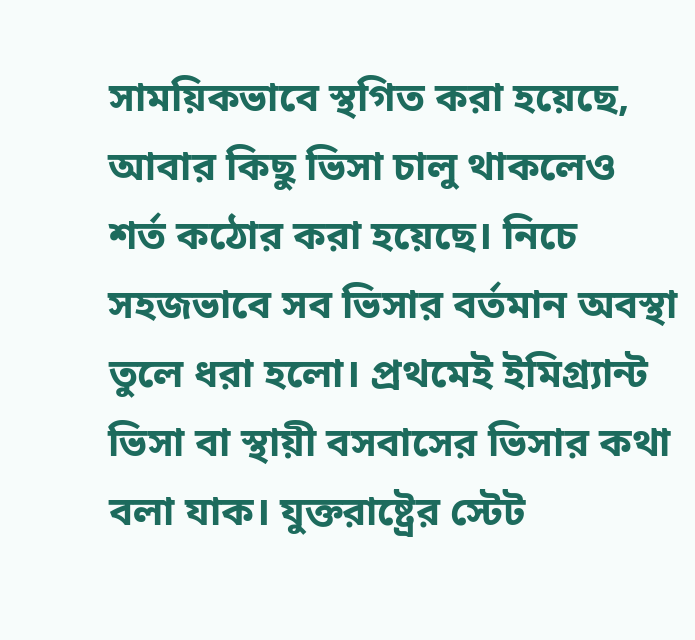সাময়িকভাবে স্থগিত করা হয়েছে, আবার কিছু ভিসা চালু থাকলেও শর্ত কঠোর করা হয়েছে। নিচে সহজভাবে সব ভিসার বর্তমান অবস্থা তুলে ধরা হলো। প্রথমেই ইমিগ্র্যান্ট ভিসা বা স্থায়ী বসবাসের ভিসার কথা বলা যাক। যুক্তরাষ্ট্রের স্টেট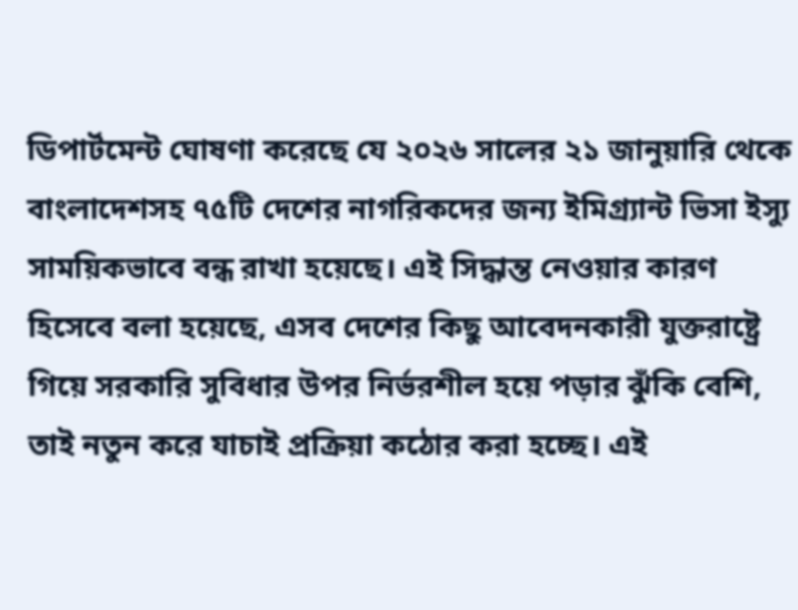ডিপার্টমেন্ট ঘোষণা করেছে যে ২০২৬ সালের ২১ জানুয়ারি থেকে বাংলাদেশসহ ৭৫টি দেশের নাগরিকদের জন্য ইমিগ্র্যান্ট ভিসা ইস্যু সাময়িকভাবে বন্ধ রাখা হয়েছে। এই সিদ্ধান্ত নেওয়ার কারণ হিসেবে বলা হয়েছে, এসব দেশের কিছু আবেদনকারী যুক্তরাষ্ট্রে গিয়ে সরকারি সুবিধার উপর নির্ভরশীল হয়ে পড়ার ঝুঁকি বেশি, তাই নতুন করে যাচাই প্রক্রিয়া কঠোর করা হচ্ছে। এই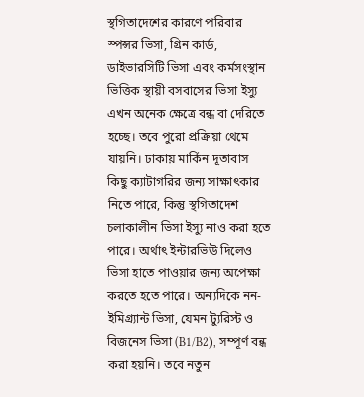স্থগিতাদেশের কারণে পরিবার স্পন্সর ভিসা, গ্রিন কার্ড, ডাইভারসিটি ভিসা এবং কর্মসংস্থান ভিত্তিক স্থায়ী বসবাসের ভিসা ইস্যু এখন অনেক ক্ষেত্রে বন্ধ বা দেরিতে হচ্ছে। তবে পুরো প্রক্রিয়া থেমে যায়নি। ঢাকায় মার্কিন দূতাবাস কিছু ক্যাটাগরির জন্য সাক্ষাৎকার নিতে পারে, কিন্তু স্থগিতাদেশ চলাকালীন ভিসা ইস্যু নাও করা হতে পারে। অর্থাৎ ইন্টারভিউ দিলেও ভিসা হাতে পাওয়ার জন্য অপেক্ষা করতে হতে পারে। অন্যদিকে নন-ইমিগ্র্যান্ট ভিসা, যেমন ট্যুরিস্ট ও বিজনেস ভিসা (B1/B2), সম্পূর্ণ বন্ধ করা হয়নি। তবে নতুন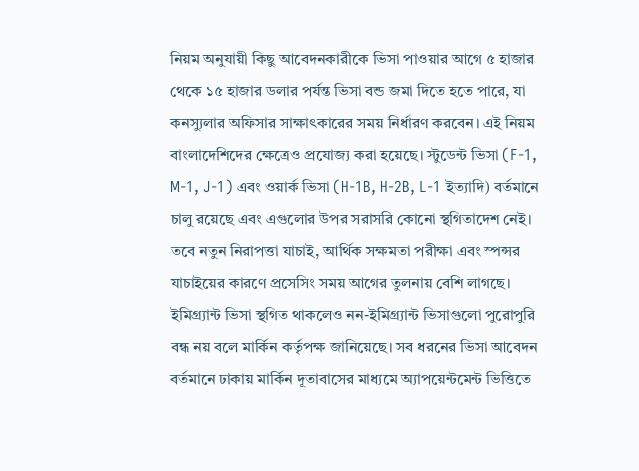নিয়ম অনুযায়ী কিছু আবেদনকারীকে ভিসা পাওয়ার আগে ৫ হাজার থেকে ১৫ হাজার ডলার পর্যন্ত ভিসা বন্ড জমা দিতে হতে পারে, যা কনস্যুলার অফিসার সাক্ষাৎকারের সময় নির্ধারণ করবেন। এই নিয়ম বাংলাদেশিদের ক্ষেত্রেও প্রযোজ্য করা হয়েছে। স্টুডেন্ট ভিসা (F-1, M-1, J-1) এবং ওয়ার্ক ভিসা (H-1B, H-2B, L-1 ইত্যাদি) বর্তমানে চালু রয়েছে এবং এগুলোর উপর সরাসরি কোনো স্থগিতাদেশ নেই। তবে নতুন নিরাপত্তা যাচাই, আর্থিক সক্ষমতা পরীক্ষা এবং স্পন্সর যাচাইয়ের কারণে প্রসেসিং সময় আগের তুলনায় বেশি লাগছে। ইমিগ্র্যান্ট ভিসা স্থগিত থাকলেও নন-ইমিগ্র্যান্ট ভিসাগুলো পুরোপুরি বন্ধ নয় বলে মার্কিন কর্তৃপক্ষ জানিয়েছে। সব ধরনের ভিসা আবেদন বর্তমানে ঢাকায় মার্কিন দূতাবাসের মাধ্যমে অ্যাপয়েন্টমেন্ট ভিত্তিতে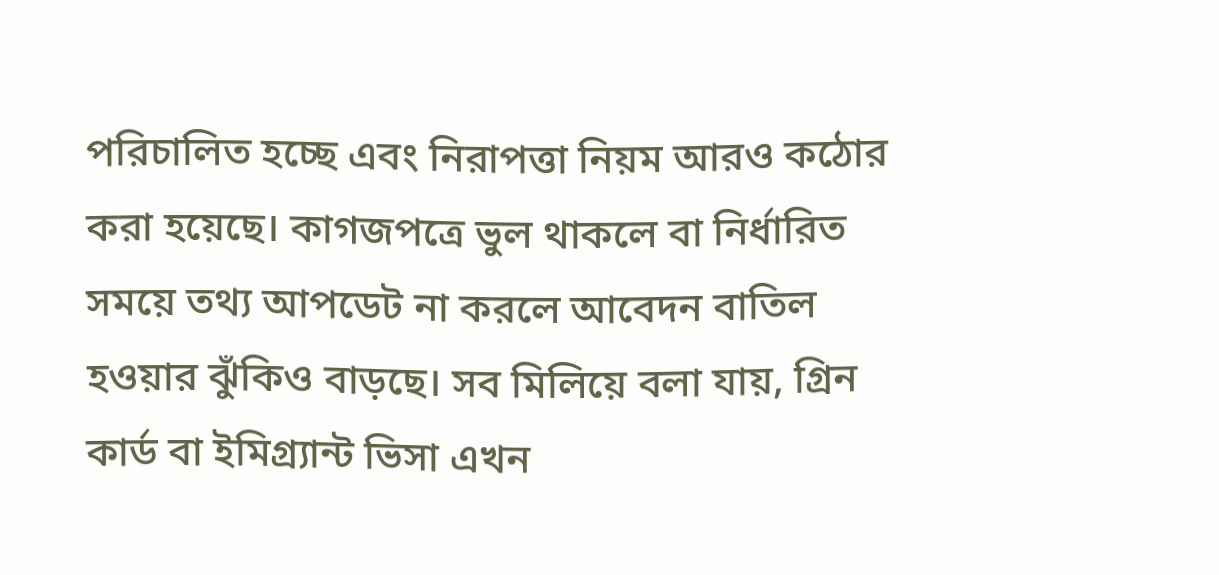পরিচালিত হচ্ছে এবং নিরাপত্তা নিয়ম আরও কঠোর করা হয়েছে। কাগজপত্রে ভুল থাকলে বা নির্ধারিত সময়ে তথ্য আপডেট না করলে আবেদন বাতিল হওয়ার ঝুঁকিও বাড়ছে। সব মিলিয়ে বলা যায়, গ্রিন কার্ড বা ইমিগ্র্যান্ট ভিসা এখন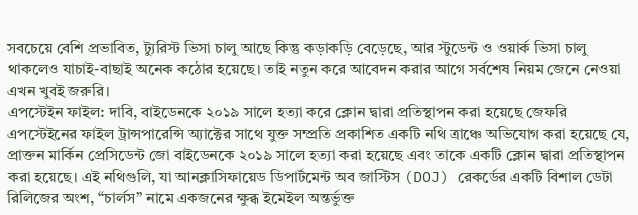সবচেয়ে বেশি প্রভাবিত, ট্যুরিস্ট ভিসা চালু আছে কিন্তু কড়াকড়ি বেড়েছে, আর স্টুডেন্ট ও ওয়ার্ক ভিসা চালু থাকলেও যাচাই-বাছাই অনেক কঠোর হয়েছে। তাই নতুন করে আবেদন করার আগে সর্বশেষ নিয়ম জেনে নেওয়া এখন খুবই জরুরি।
এপস্টেইন ফাইল: দাবি, বাইডেনকে ২০১৯ সালে হত্যা করে ক্লোন দ্বারা প্রতিস্থাপন করা হয়েছে জেফরি এপস্টেইনের ফাইল ট্রান্সপারেন্সি অ্যাক্টের সাথে যুক্ত সম্প্রতি প্রকাশিত একটি নথি ত্রাঞ্চে অভিযোগ করা হয়েছে যে, প্রাক্তন মার্কিন প্রেসিডেন্ট জো বাইডেনকে ২০১৯ সালে হত্যা করা হয়েছে এবং তাকে একটি ক্লোন দ্বারা প্রতিস্থাপন করা হয়েছে। এই নথিগুলি, যা আনক্লাসিফায়েড ডিপার্টমেন্ট অব জাস্টিস (DOJ) রেকর্ডের একটি বিশাল ডেটা রিলিজের অংশ, “চার্লস” নামে একজনের ক্ষুব্ধ ইমেইল অন্তর্ভুক্ত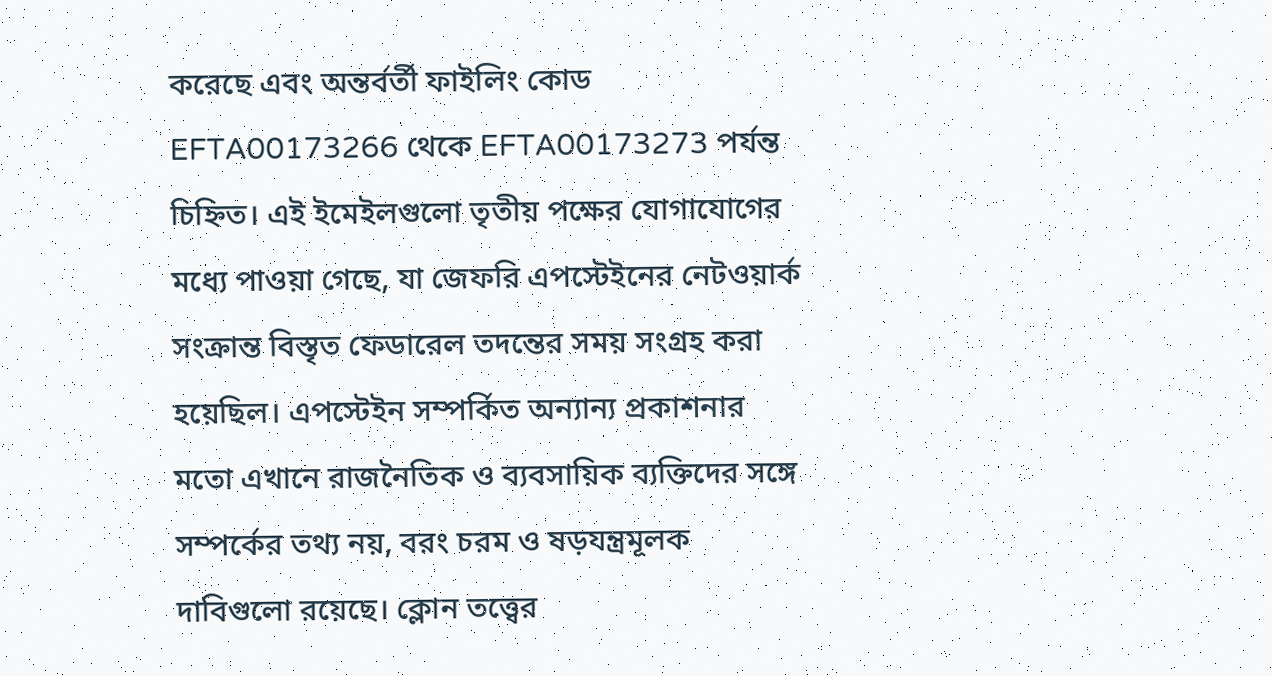করেছে এবং অন্তর্বর্তী ফাইলিং কোড EFTA00173266 থেকে EFTA00173273 পর্যন্ত চিহ্নিত। এই ইমেইলগুলো তৃতীয় পক্ষের যোগাযোগের মধ্যে পাওয়া গেছে, যা জেফরি এপস্টেইনের নেটওয়ার্ক সংক্রান্ত বিস্তৃত ফেডারেল তদন্তের সময় সংগ্রহ করা হয়েছিল। এপস্টেইন সম্পর্কিত অন্যান্য প্রকাশনার মতো এখানে রাজনৈতিক ও ব্যবসায়িক ব্যক্তিদের সঙ্গে সম্পর্কের তথ্য নয়, বরং চরম ও ষড়যন্ত্রমূলক দাবিগুলো রয়েছে। ক্লোন তত্ত্বের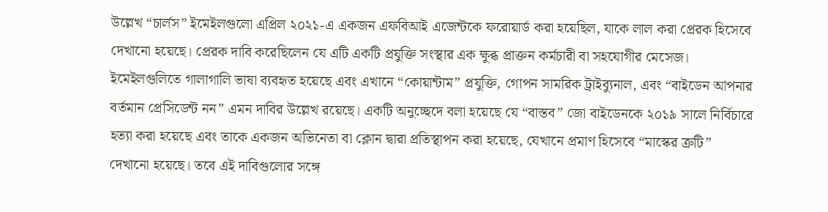উল্লেখ “চার্লস” ইমেইলগুলো এপ্রিল ২০২১-এ একজন এফবিআই এজেন্টকে ফরোয়ার্ড করা হয়েছিল, যাকে লাল করা প্রেরক হিসেবে দেখানো হয়েছে। প্রেরক দাবি করেছিলেন যে এটি একটি প্রযুক্তি সংস্থার এক ক্ষুব্ধ প্রাক্তন কর্মচারী বা সহযোগীর মেসেজ। ইমেইলগুলিতে গালাগালি ভাষা ব্যবহৃত হয়েছে এবং এখানে “কোয়ান্টাম” প্রযুক্তি, গোপন সামরিক ট্রাইব্যুনাল, এবং “বাইডেন আপনার বর্তমান প্রেসিডেন্ট নন” এমন দাবির উল্লেখ রয়েছে। একটি অনুচ্ছেদে বলা হয়েছে যে “বাস্তব” জো বাইডেনকে ২০১৯ সালে নির্বিচারে হত্যা করা হয়েছে এবং তাকে একজন অভিনেতা বা ক্লোন দ্বারা প্রতিস্থাপন করা হয়েছে, যেখানে প্রমাণ হিসেবে “মাস্কের ত্রুটি” দেখানো হয়েছে। তবে এই দাবিগুলোর সঙ্গে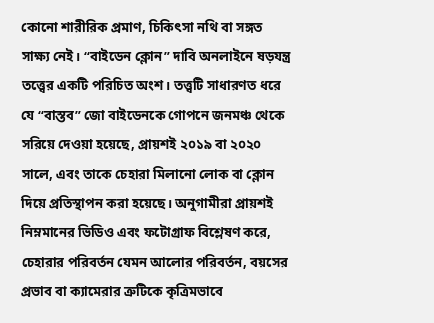কোনো শারীরিক প্রমাণ, চিকিৎসা নথি বা সঙ্গত সাক্ষ্য নেই। “বাইডেন ক্লোন” দাবি অনলাইনে ষড়যন্ত্র তত্ত্বের একটি পরিচিত অংশ। তত্ত্বটি সাধারণত ধরে যে “বাস্তব” জো বাইডেনকে গোপনে জনমঞ্চ থেকে সরিয়ে দেওয়া হয়েছে, প্রায়শই ২০১৯ বা ২০২০ সালে, এবং তাকে চেহারা মিলানো লোক বা ক্লোন দিয়ে প্রতিস্থাপন করা হয়েছে। অনুগামীরা প্রায়শই নিম্নমানের ভিডিও এবং ফটোগ্রাফ বিশ্লেষণ করে, চেহারার পরিবর্তন যেমন আলোর পরিবর্তন, বয়সের প্রভাব বা ক্যামেরার ত্রুটিকে কৃত্রিমভাবে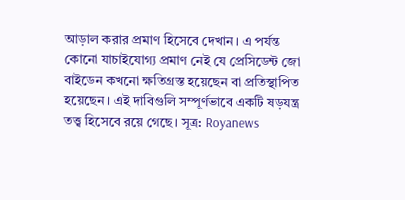আড়াল করার প্রমাণ হিসেবে দেখান। এ পর্যন্ত কোনো যাচাইযোগ্য প্রমাণ নেই যে প্রেসিডেন্ট জো বাইডেন কখনো ক্ষতিগ্রস্ত হয়েছেন বা প্রতিস্থাপিত হয়েছেন। এই দাবিগুলি সম্পূর্ণভাবে একটি ষড়যন্ত্র তত্ত্ব হিসেবে রয়ে গেছে। সূত্র: Royanews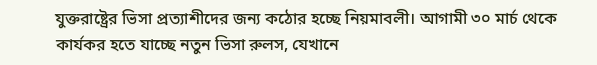যুক্তরাষ্ট্রের ভিসা প্রত্যাশীদের জন্য কঠোর হচ্ছে নিয়মাবলী। আগামী ৩০ মার্চ থেকে কার্যকর হতে যাচ্ছে নতুন ভিসা রুলস, যেখানে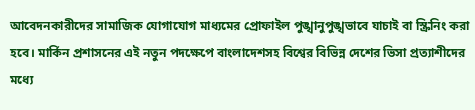আবেদনকারীদের সামাজিক যোগাযোগ মাধ্যমের প্রোফাইল পুঙ্খানুপুঙ্খভাবে যাচাই বা স্ক্রিনিং করা হবে। মার্কিন প্রশাসনের এই নতুন পদক্ষেপে বাংলাদেশসহ বিশ্বের বিভিন্ন দেশের ভিসা প্রত্যাশীদের মধ্যে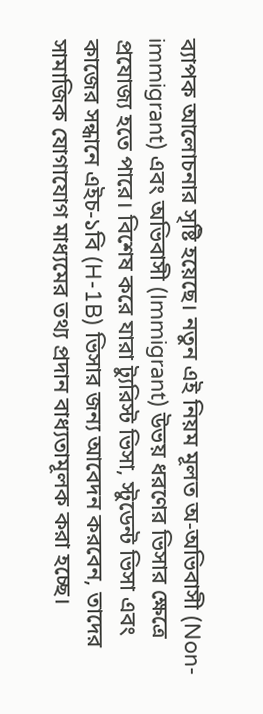ব্যাপক আলোচনার সৃষ্টি হয়েছে। নতুন এই নিয়ম মূলত অ-অভিবাসী (Non-immigrant) এবং অভিবাসী (Immigrant) উভয় ধরণের ভিসার ক্ষেত্রে প্রযোজ্য হতে পারে। বিশেষ করে যারা ট্যুরিস্ট ভিসা, স্টুডেন্ট ভিসা এবং কাজের সন্ধানে এইচ-১বি (H-1B) ভিসার জন্য আবেদন করবেন, তাদের সামাজিক যোগাযোগ মাধ্যমের তথ্য প্রদান বাধ্যতামূলক করা হচ্ছে।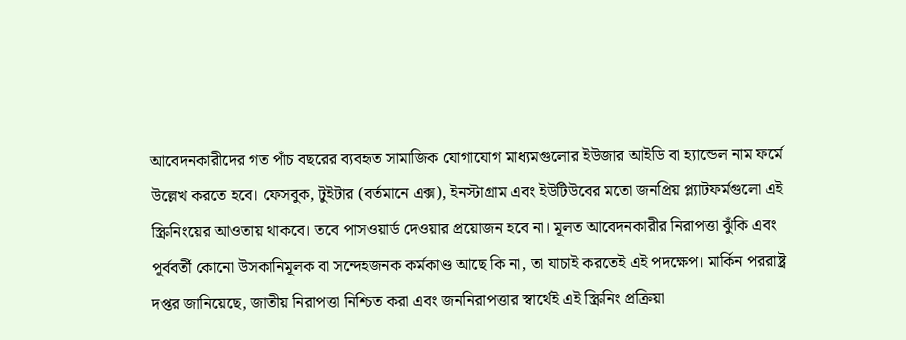আবেদনকারীদের গত পাঁচ বছরের ব্যবহৃত সামাজিক যোগাযোগ মাধ্যমগুলোর ইউজার আইডি বা হ্যান্ডেল নাম ফর্মে উল্লেখ করতে হবে। ফেসবুক, টুইটার (বর্তমানে এক্স), ইনস্টাগ্রাম এবং ইউটিউবের মতো জনপ্রিয় প্ল্যাটফর্মগুলো এই স্ক্রিনিংয়ের আওতায় থাকবে। তবে পাসওয়ার্ড দেওয়ার প্রয়োজন হবে না। মূলত আবেদনকারীর নিরাপত্তা ঝুঁকি এবং পূর্ববর্তী কোনো উসকানিমূলক বা সন্দেহজনক কর্মকাণ্ড আছে কি না, তা যাচাই করতেই এই পদক্ষেপ। মার্কিন পররাষ্ট্র দপ্তর জানিয়েছে, জাতীয় নিরাপত্তা নিশ্চিত করা এবং জননিরাপত্তার স্বার্থেই এই স্ক্রিনিং প্রক্রিয়া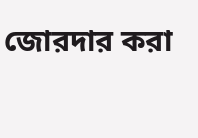জোরদার করা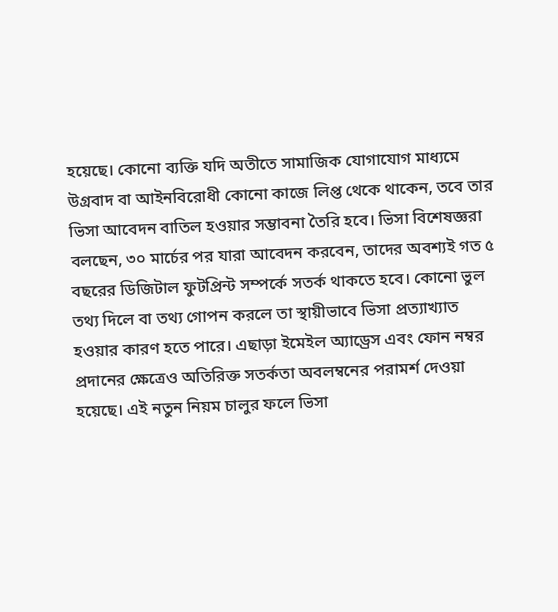হয়েছে। কোনো ব্যক্তি যদি অতীতে সামাজিক যোগাযোগ মাধ্যমে উগ্রবাদ বা আইনবিরোধী কোনো কাজে লিপ্ত থেকে থাকেন, তবে তার ভিসা আবেদন বাতিল হওয়ার সম্ভাবনা তৈরি হবে। ভিসা বিশেষজ্ঞরা বলছেন, ৩০ মার্চের পর যারা আবেদন করবেন, তাদের অবশ্যই গত ৫ বছরের ডিজিটাল ফুটপ্রিন্ট সম্পর্কে সতর্ক থাকতে হবে। কোনো ভুল তথ্য দিলে বা তথ্য গোপন করলে তা স্থায়ীভাবে ভিসা প্রত্যাখ্যাত হওয়ার কারণ হতে পারে। এছাড়া ইমেইল অ্যাড্রেস এবং ফোন নম্বর প্রদানের ক্ষেত্রেও অতিরিক্ত সতর্কতা অবলম্বনের পরামর্শ দেওয়া হয়েছে। এই নতুন নিয়ম চালুর ফলে ভিসা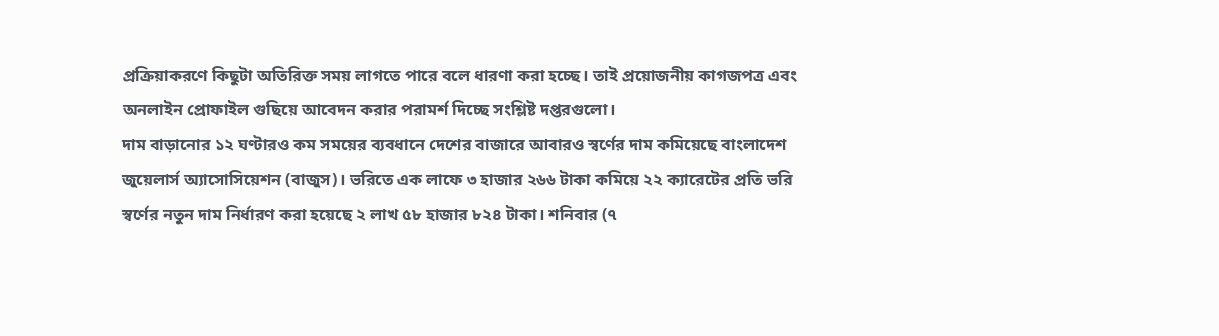প্রক্রিয়াকরণে কিছুটা অতিরিক্ত সময় লাগতে পারে বলে ধারণা করা হচ্ছে। তাই প্রয়োজনীয় কাগজপত্র এবং অনলাইন প্রোফাইল গুছিয়ে আবেদন করার পরামর্শ দিচ্ছে সংশ্লিষ্ট দপ্তরগুলো।
দাম বাড়ানোর ১২ ঘণ্টারও কম সময়ের ব্যবধানে দেশের বাজারে আবারও স্বর্ণের দাম কমিয়েছে বাংলাদেশ জুয়েলার্স অ্যাসোসিয়েশন (বাজুস)। ভরিতে এক লাফে ৩ হাজার ২৬৬ টাকা কমিয়ে ২২ ক্যারেটের প্রতি ভরি স্বর্ণের নতুন দাম নির্ধারণ করা হয়েছে ২ লাখ ৫৮ হাজার ৮২৪ টাকা। শনিবার (৭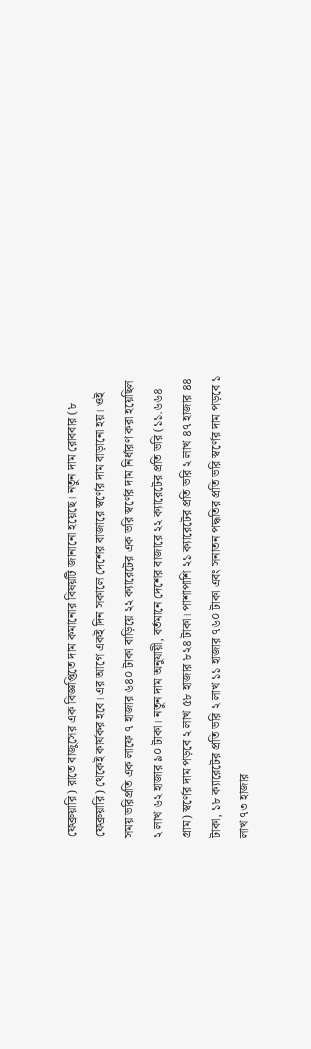ফেব্রুয়ারি) রাতে বাজুসের এক বিজ্ঞপ্তিতে দাম কমানোর বিষয়টি জানানো হয়েছে। নতুন দাম রোববার (৮ ফেব্রুয়ারি) থেকেই কার্যকর হবে। এর আগে একই দিন সকালে দেশের বাজারে স্বর্ণের দাম বাড়ানো হয়। ওই সময় ভরিপ্রতি এক লাফে ৭ হাজার ৬৪০ টাকা বাড়িয়ে ২২ ক্যারেটের এক ভরি স্বর্ণের দাম নির্ধারণ করা হয়েছিল ২ লাখ ৬২ হাজার ৯০ টাকা। নতুন দাম অনুযায়ী, বর্তমানে দেশের বাজারে ২২ ক্যারেটের প্রতি ভরি (১১.৬৬৪ গ্রাম) স্বর্ণের দাম পড়বে ২ লাখ ৫৮ হাজার ৮২৪ টাকা। পাশাপাশি ২১ ক্যারেটের প্রতি ভরি ২ লাখ ৪৭ হাজার ৪৪ টাকা, ১৮ ক্যারেটের প্রতি ভরি ২ লাখ ১১ হাজার ৭৬০ টাকা এবং সনাতন পদ্ধতির প্রতি ভরি স্বর্ণের দাম পড়বে ১ লাখ ৭৩ হাজার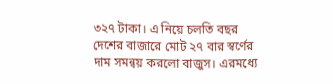৩২৭ টাকা। এ নিয়ে চলতি বছর দেশের বাজারে মোট ২৭ বার স্বর্ণের দাম সমন্বয় করলো বাজুস। এরমধ্যে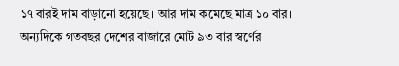১৭ বারই দাম বাড়ানো হয়েছে। আর দাম কমেছে মাত্র ১০ বার। অন্যদিকে গতবছর দেশের বাজারে মোট ৯৩ বার স্বর্ণের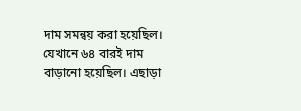দাম সমন্বয় করা হয়েছিল। যেখানে ৬৪ বারই দাম বাড়ানো হয়েছিল। এছাড়া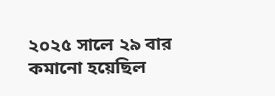২০২৫ সালে ২৯ বার কমানো হয়েছিল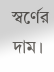স্বর্ণের দাম।